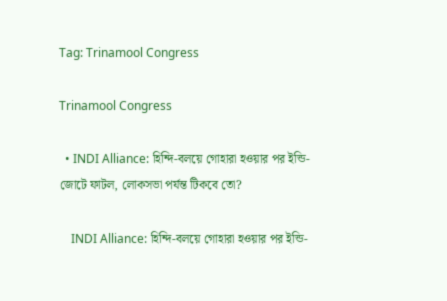Tag: Trinamool Congress

Trinamool Congress

  • INDI Alliance: হিন্দি-বলয়ে গোহারা হওয়ার পর ইন্ডি-জোটে ফাটল, লোকসভা পর্যন্ত টিকবে তো?

    INDI Alliance: হিন্দি-বলয়ে গোহারা হওয়ার পর ইন্ডি-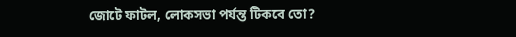জোটে ফাটল, লোকসভা পর্যন্ত টিকবে তো?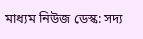মাধ্যম নিউজ ডেস্ক: সদ্য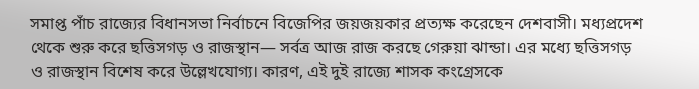সমাপ্ত পাঁচ রাজ্যের বিধানসভা নির্বাচনে বিজেপির জয়জয়কার প্রত্যক্ষ করেছেন দেশবাসী। মধ্যপ্রদেশ থেকে শুরু করে ছত্তিসগড় ও রাজস্থান— সর্বত্র আজ রাজ করছে গেরুয়া ঝান্ডা। এর মধ্যে ছত্তিসগড় ও রাজস্থান বিশেষ করে উল্লেখযোগ্য। কারণ, এই দুই রাজ্যে শাসক কংগ্রেসকে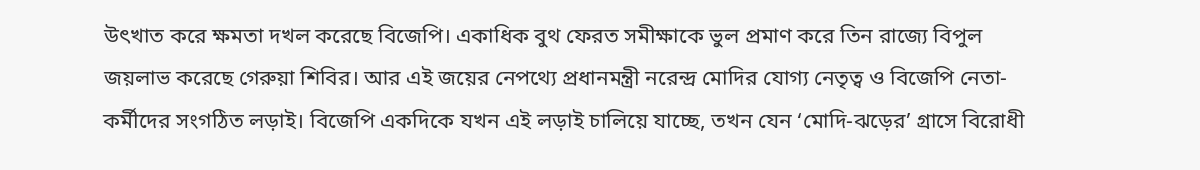উৎখাত করে ক্ষমতা দখল করেছে বিজেপি। একাধিক বুথ ফেরত সমীক্ষাকে ভুল প্রমাণ করে তিন রাজ্যে বিপুল জয়লাভ করেছে গেরুয়া শিবির। আর এই জয়ের নেপথ্যে প্রধানমন্ত্রী নরেন্দ্র মোদির যোগ্য নেতৃত্ব ও বিজেপি নেতা-কর্মীদের সংগঠিত লড়াই। বিজেপি একদিকে যখন এই লড়াই চালিয়ে যাচ্ছে, তখন যেন ‘মোদি-ঝড়ের’ গ্রাসে বিরোধী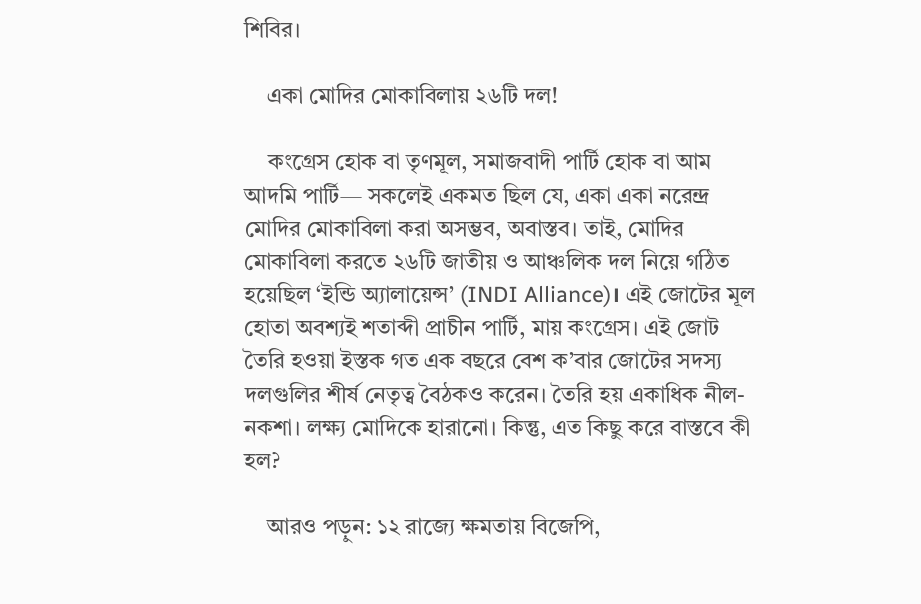শিবির।

    একা মোদির মোকাবিলায় ২৬টি দল!

    কংগ্রেস হোক বা তৃণমূল, সমাজবাদী পার্টি হোক বা আম আদমি পার্টি— সকলেই একমত ছিল যে, একা একা নরেন্দ্র মোদির মোকাবিলা করা অসম্ভব, অবাস্তব। তাই, মোদির মোকাবিলা করতে ২৬টি জাতীয় ও আঞ্চলিক দল নিয়ে গঠিত হয়েছিল ‘ইন্ডি অ্যালায়েন্স’ (INDI Alliance)। এই জোটের মূল হোতা অবশ্যই শতাব্দী প্রাচীন পার্টি, মায় কংগ্রেস। এই জোট তৈরি হওয়া ইস্তক গত এক বছরে বেশ ক’বার জোটের সদস্য দলগুলির শীর্ষ নেতৃত্ব বৈঠকও করেন। তৈরি হয় একাধিক নীল-নকশা। লক্ষ্য মোদিকে হারানো। কিন্তু, এত কিছু করে বাস্তবে কী হল?

    আরও পড়ুন: ১২ রাজ্যে ক্ষমতায় বিজেপি,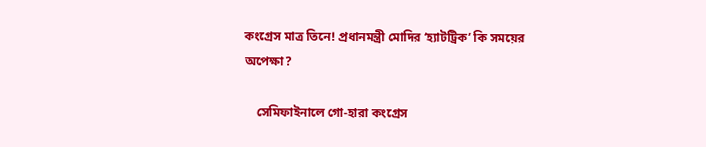কংগ্রেস মাত্র তিনে! প্রধানমন্ত্রী মোদির ‘হ্যাটট্রিক’ কি সময়ের অপেক্ষা?

    সেমিফাইনালে গো-হারা কংগ্রেস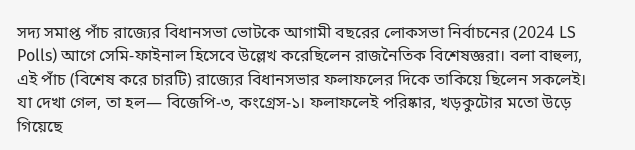সদ্য সমাপ্ত পাঁচ রাজ্যের বিধানসভা ভোটকে আগামী বছরের লোকসভা নির্বাচনের (2024 LS Polls) আগে সেমি-ফাইনাল হিসেবে উল্লেখ করেছিলেন রাজনৈতিক বিশেষজ্ঞরা। বলা বাহুল্য, এই পাঁচ (বিশেষ করে চারটি) রাজ্যের বিধানসভার ফলাফলের দিকে তাকিয়ে ছিলেন সকলেই। যা দেখা গেল, তা হল— বিজেপি-৩, কংগ্রেস-১। ফলাফলেই পরিষ্কার, খড়কুটোর মতো উড়ে গিয়েছে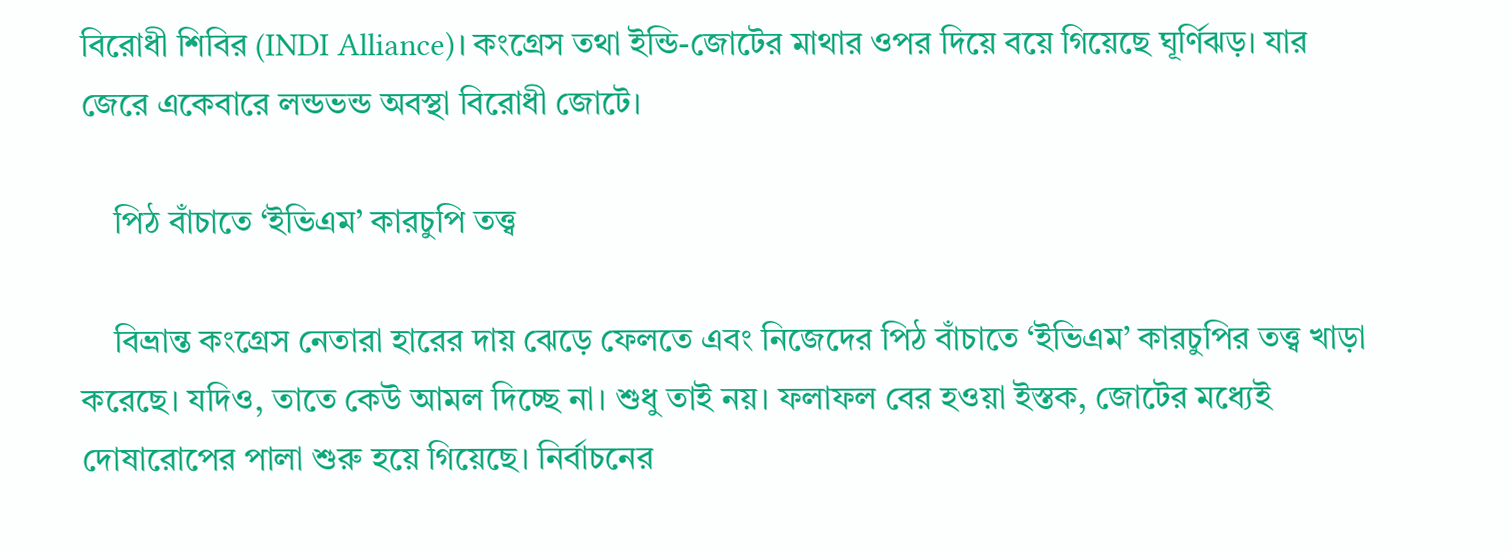বিরোধী শিবির (INDI Alliance)। কংগ্রেস তথা ইন্ডি-জোটের মাথার ওপর দিয়ে বয়ে গিয়েছে ঘূর্ণিঝড়। যার জেরে একেবারে লন্ডভন্ড অবস্থা বিরোধী জোটে।

    পিঠ বাঁচাতে ‘ইভিএম’ কারচুপি তত্ত্ব

    বিভ্রান্ত কংগ্রেস নেতারা হারের দায় ঝেড়ে ফেলতে এবং নিজেদের পিঠ বাঁচাতে ‘ইভিএম’ কারচুপির তত্ত্ব খাড়া করেছে। যদিও, তাতে কেউ আমল দিচ্ছে না। শুধু তাই নয়। ফলাফল বের হওয়া ইস্তক, জোটের মধ্যেই দোষারোপের পালা শুরু হয়ে গিয়েছে। নির্বাচনের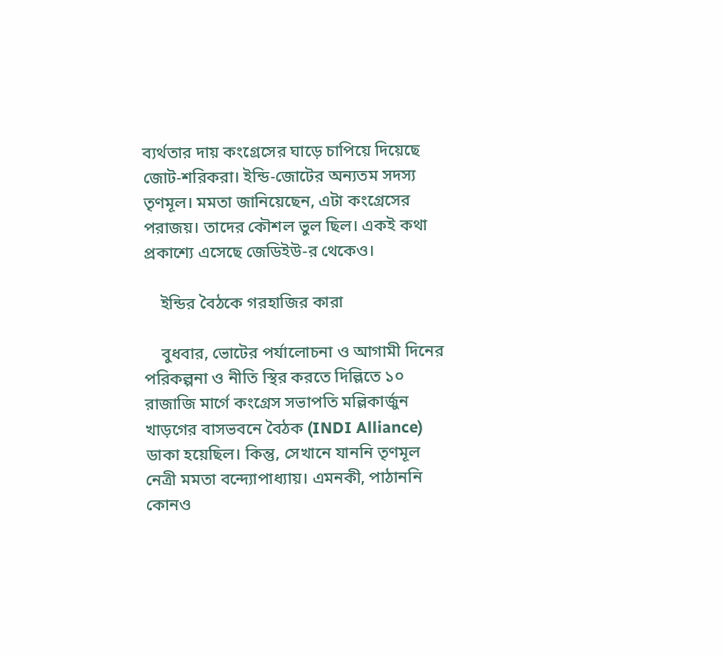ব্যর্থতার দায় কংগ্রেসের ঘাড়ে চাপিয়ে দিয়েছে জোট-শরিকরা। ইন্ডি-জোটের অন্যতম সদস্য তৃণমূল। মমতা জানিয়েছেন, এটা কংগ্রেসের পরাজয়। তাদের কৌশল ভুল ছিল। একই কথা প্রকাশ্যে এসেছে জেডিইউ-র থেকেও।

    ইন্ডির বৈঠকে গরহাজির কারা

    বুধবার, ভোটের পর্যালোচনা ও আগামী দিনের পরিকল্পনা ও নীতি স্থির করতে দিল্লিতে ১০ রাজাজি মার্গে কংগ্রেস সভাপতি মল্লিকার্জুন খাড়গের বাসভবনে বৈঠক (INDI Alliance) ডাকা হয়েছিল। কিন্তু, সেখানে যাননি তৃণমূল নেত্রী মমতা বন্দ্যোপাধ্যায়। এমনকী, পাঠাননি কোনও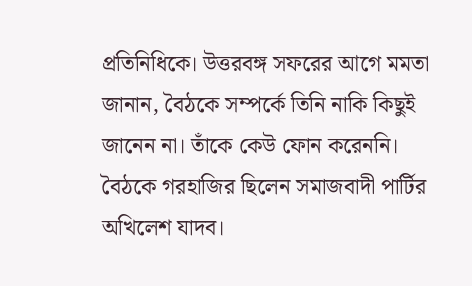প্রতিনিধিকে। উত্তরবঙ্গ সফরের আগে মমতা জানান, বৈঠকে সম্পর্কে তিনি নাকি কিছুই জানেন না। তাঁকে কেউ ফোন করেননি। বৈঠকে গরহাজির ছিলেন সমাজবাদী পার্টির অখিলেশ যাদব।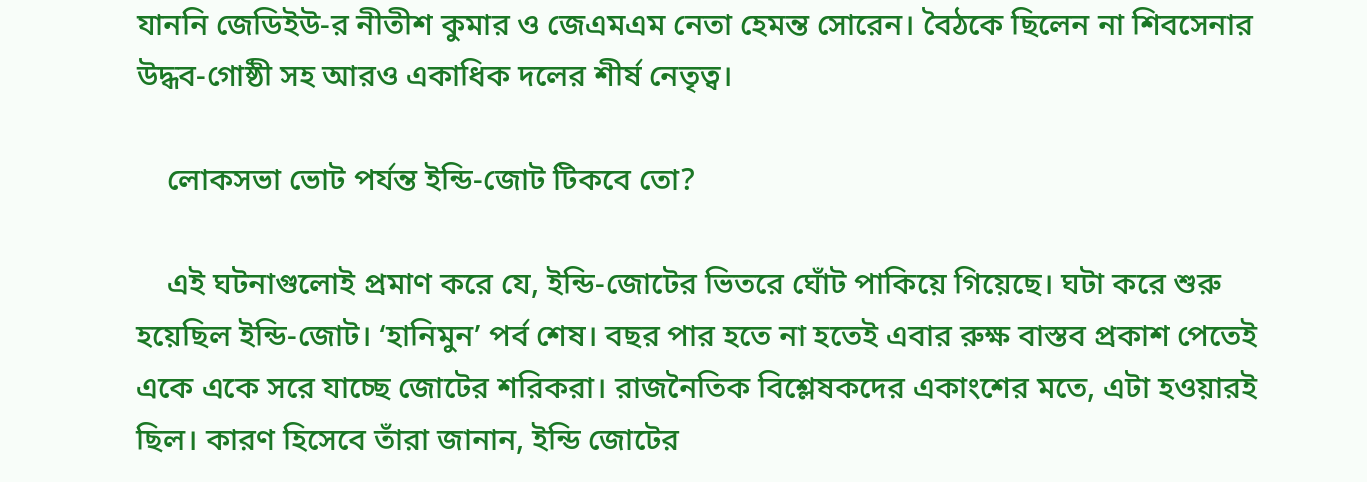যাননি জেডিইউ-র নীতীশ কুমার ও জেএমএম নেতা হেমন্ত সোরেন। বৈঠকে ছিলেন না শিবসেনার উদ্ধব-গোষ্ঠী সহ আরও একাধিক দলের শীর্ষ নেতৃত্ব।

    লোকসভা ভোট পর্যন্ত ইন্ডি-জোট টিকবে তো?

    এই ঘটনাগুলোই প্রমাণ করে যে, ইন্ডি-জোটের ভিতরে ঘোঁট পাকিয়ে গিয়েছে। ঘটা করে শুরু হয়েছিল ইন্ডি-জোট। ‘হানিমুন’ পর্ব শেষ। বছর পার হতে না হতেই এবার রুক্ষ বাস্তব প্রকাশ পেতেই একে একে সরে যাচ্ছে জোটের শরিকরা। রাজনৈতিক বিশ্লেষকদের একাংশের মতে, এটা হওয়ারই ছিল। কারণ হিসেবে তাঁরা জানান, ইন্ডি জোটের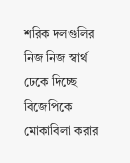শরিক দলগুলির নিজ নিজ স্বার্থ ঢেকে দিচ্ছে বিজেপিকে মোকাবিলা করার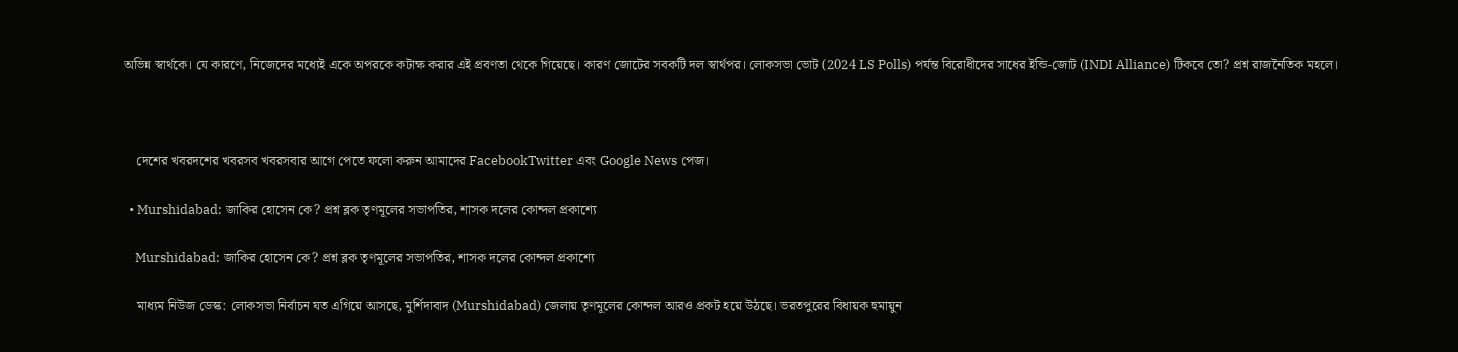অভিন্ন স্বার্থকে। যে কারণে, নিজেদের মধ্যেই একে অপরকে কটাক্ষ করার এই প্রবণতা থেকে গিয়েছে। কারণ জোটের সবকটি দল স্বার্থপর। লোকসভা ভোট (2024 LS Polls) পর্যন্ত বিরোধীদের সাধের ইন্ডি-জোট (INDI Alliance) টিকবে তো? প্রশ্ন রাজনৈতিক মহলে।



    দেশের খবরদশের খবরসব খবরসবার আগে পেতে ফলো করুন আমাদের FacebookTwitter এবং Google News পেজ।

  • Murshidabad: জাকির হোসেন কে? প্রশ্ন ব্লক তৃণমূলের সভাপতির, শাসক দলের কোন্দল প্রকাশ্যে

    Murshidabad: জাকির হোসেন কে? প্রশ্ন ব্লক তৃণমূলের সভাপতির, শাসক দলের কোন্দল প্রকাশ্যে

    মাধ্যম নিউজ ডেস্ক: লোকসভা নির্বাচন যত এগিয়ে আসছে, মুর্শিদাবাদ (Murshidabad) জেলায় তৃণমূলের কোন্দল আরও প্রকট হয়ে উঠছে। ভরতপুরের বিধায়ক হুমায়ুন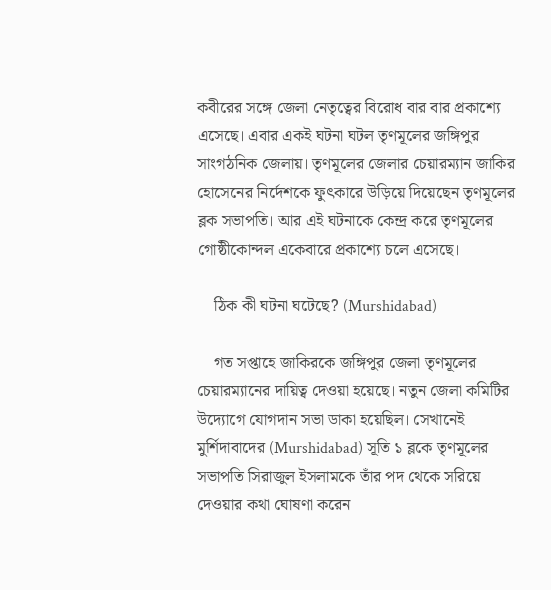কবীরের সঙ্গে জেলা নেতৃত্বের বিরোধ বার বার প্রকাশ্যে এসেছে। এবার একই ঘটনা ঘটল তৃণমূলের জঙ্গিপুর সাংগঠনিক জেলায়। তৃণমূলের জেলার চেয়ারম্যান জাকির হোসেনের নির্দেশকে ফুৎকারে উড়িয়ে দিয়েছেন তৃণমূলের ব্লক সভাপতি। আর এই ঘটনাকে কেন্দ্র করে তৃণমূলের গোষ্ঠীকোন্দল একেবারে প্রকাশ্যে চলে এসেছে।

    ঠিক কী ঘটনা ঘটেছে? (Murshidabad)

    গত সপ্তাহে জাকিরকে জঙ্গিপুর জেলা তৃণমূলের চেয়ারম্যানের দায়িত্ব দেওয়া হয়েছে। নতুন জেলা কমিটির উদ্যোগে যোগদান সভা ডাকা হয়েছিল। সেখানেই মুর্শিদাবাদের (Murshidabad) সূতি ১ ব্লকে তৃণমূলের সভাপতি সিরাজুল ইসলামকে তাঁর পদ থেকে সরিয়ে দেওয়ার কথা ঘোষণা করেন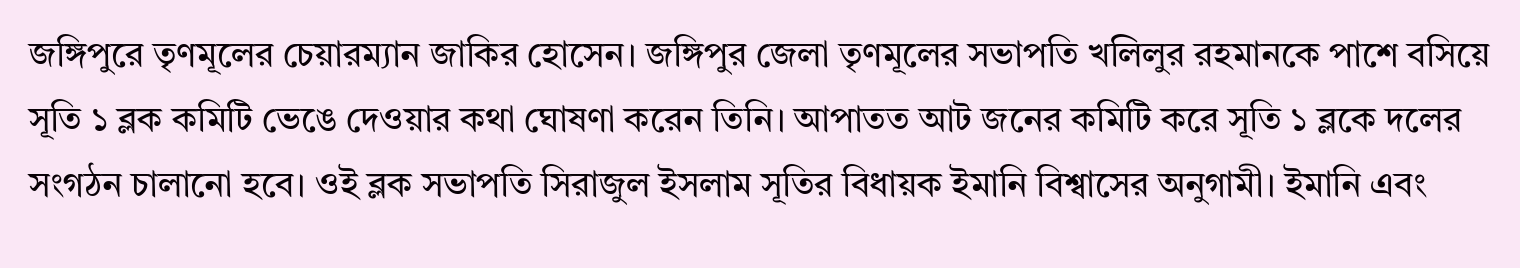জঙ্গিপুরে তৃণমূলের চেয়ারম্যান জাকির হোসেন। জঙ্গিপুর জেলা তৃণমূলের সভাপতি খলিলুর রহমানকে পাশে বসিয়ে সূতি ১ ব্লক কমিটি ভেঙে দেওয়ার কথা ঘোষণা করেন তিনি। আপাতত আট জনের কমিটি করে সূতি ১ ব্লকে দলের সংগঠন চালানো হবে। ওই ব্লক সভাপতি সিরাজুল ইসলাম সূতির বিধায়ক ইমানি বিশ্বাসের অনুগামী। ইমানি এবং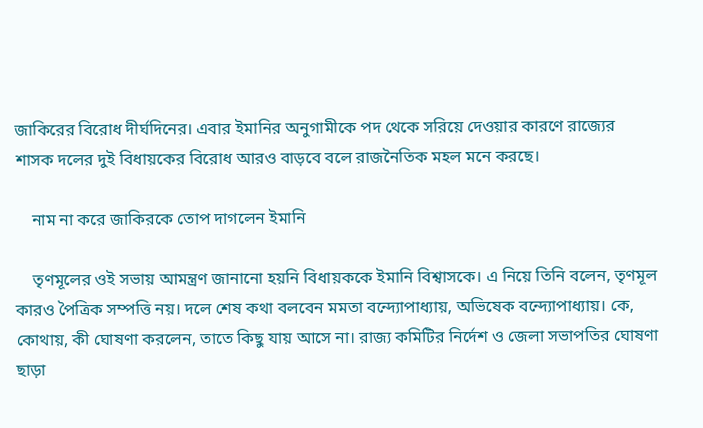জাকিরের বিরোধ দীর্ঘদিনের। এবার ইমানির অনুগামীকে পদ থেকে সরিয়ে দেওয়ার কারণে রাজ্যের শাসক দলের দুই বিধায়কের বিরোধ আরও বাড়বে বলে রাজনৈতিক মহল মনে করছে।

    নাম না করে জাকিরকে তোপ দাগলেন ইমানি

    তৃণমূলের ওই সভায় আমন্ত্রণ জানানো হয়নি বিধায়ককে ইমানি বিশ্বাসকে। এ নিয়ে তিনি বলেন, তৃণমূল কারও পৈত্রিক সম্পত্তি নয়। দলে শেষ কথা বলবেন মমতা বন্দ্যোপাধ্যায়, অভিষেক বন্দ্যোপাধ্যায়। কে, কোথায়, কী ঘোষণা করলেন, তাতে কিছু যায় আসে না। রাজ্য কমিটির নির্দেশ ও জেলা সভাপতির ঘোষণা ছাড়া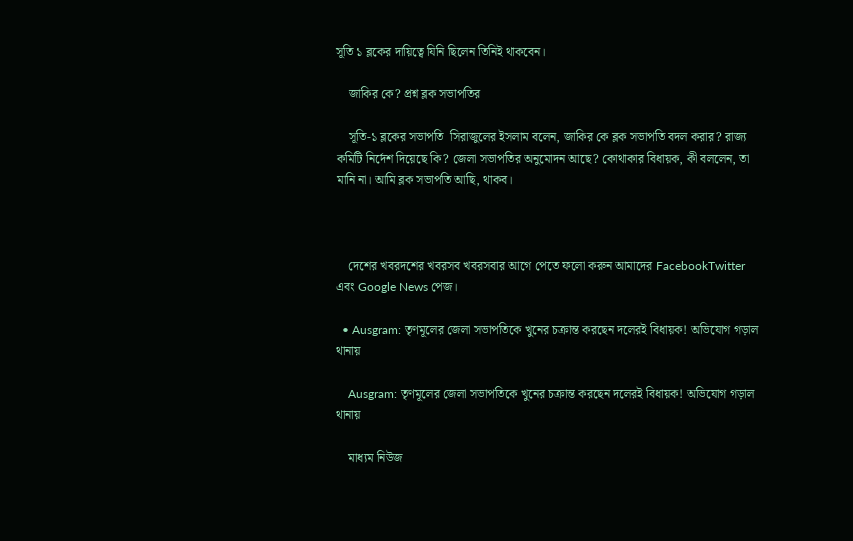সূতি ১ ব্লকের দায়িত্বে যিনি ছিলেন তিনিই থাকবেন।

    জাকির কে? প্রশ্ন ব্লক সভাপতির

    সূতি-১ ব্লকের সভাপতি  সিরাজুলের ইসলাম বলেন, জাকির কে ব্লক সভাপতি বদল করার? রাজ্য কমিটি নির্দেশ দিয়েছে কি? জেলা সভাপতির অনুমোদন আছে? কোথাকার বিধায়ক, কী বললেন, তা মানি না। আমি ব্লক সভাপতি আছি, থাকব।



    দেশের খবরদশের খবরসব খবরসবার আগে পেতে ফলো করুন আমাদের FacebookTwitter এবং Google News পেজ।

  • Ausgram: তৃণমূলের জেলা সভাপতিকে খুনের চক্রান্ত করছেন দলেরই বিধায়ক! অভিযোগ গড়াল থানায়

    Ausgram: তৃণমূলের জেলা সভাপতিকে খুনের চক্রান্ত করছেন দলেরই বিধায়ক! অভিযোগ গড়াল থানায়

    মাধ্যম নিউজ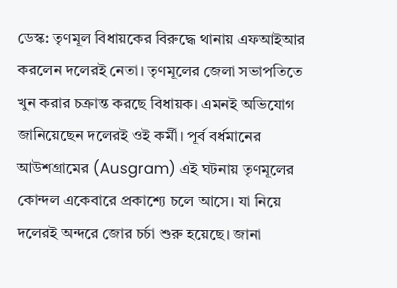ডেস্ক: তৃণমূল বিধায়কের বিরুদ্ধে থানায় এফআইআর  করলেন দলেরই নেতা। তৃণমূলের জেলা সভাপতিতে খুন করার চক্রান্ত করছে বিধায়ক। এমনই অভিযোগ জানিয়েছেন দলেরই ওই কর্মী। পূর্ব বর্ধমানের আউশগ্রামের (Ausgram) এই ঘটনায় তৃণমূলের কোন্দল একেবারে প্রকাশ্যে চলে আসে। যা নিয়ে দলেরই অন্দরে জোর চর্চা শুরু হয়েছে। জানা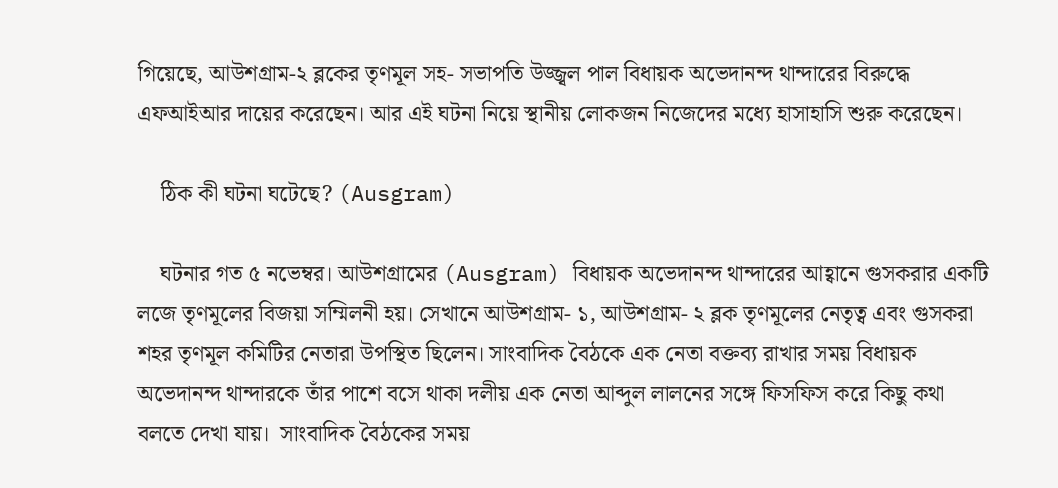গিয়েছে, আউশগ্রাম-২ ব্লকের তৃণমূল সহ- সভাপতি উজ্জ্বল পাল বিধায়ক অভেদানন্দ থান্দারের বিরুদ্ধে এফআইআর দায়ের করেছেন। আর এই ঘটনা নিয়ে স্থানীয় লোকজন নিজেদের মধ্যে হাসাহাসি শুরু করেছেন।

    ঠিক কী ঘটনা ঘটেছে? (Ausgram)

    ঘটনার গত ৫ নভেম্বর। আউশগ্রামের (Ausgram) বিধায়ক অভেদানন্দ থান্দারের আহ্বানে গুসকরার একটি লজে তৃণমূলের বিজয়া সম্মিলনী হয়। সেখানে আউশগ্রাম- ১, আউশগ্রাম- ২ ব্লক তৃণমূলের নেতৃত্ব এবং গুসকরা শহর তৃণমূল কমিটির নেতারা উপস্থিত ছিলেন। সাংবাদিক বৈঠকে এক নেতা বক্তব্য রাখার সময় বিধায়ক অভেদানন্দ থান্দারকে তাঁর পাশে বসে থাকা দলীয় এক নেতা আব্দুল লালনের সঙ্গে ফিসফিস করে কিছু কথা বলতে দেখা যায়।  সাংবাদিক বৈঠকের সময়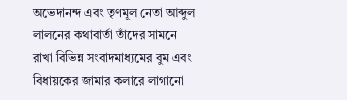অভেদানন্দ এবং তৃণমূল নেতা আব্দুল লালনের কথাবার্তা তাঁদের সামনে রাখা বিভিন্ন সংবাদমাধ্যমের বুম এবং বিধায়কের জামার কলারে লাগানো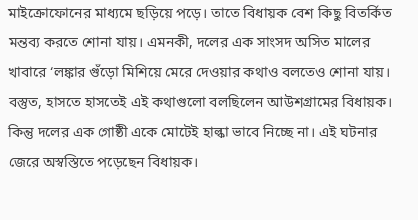মাইক্রোফোনের মাধ্যমে ছড়িয়ে পড়ে। তাতে বিধায়ক বেশ কিছু বিতর্কিত মন্তব্য করতে শোনা যায়। এমনকী, দলের এক সাংসদ অসিত মালের খাবারে ‘লঙ্কার গুঁড়ো মিশিয়ে মেরে দেওয়ার কথাও বলতেও শোনা যায়। বস্তুত, হাসতে হাসতেই এই কথাগুলো বলছিলেন আউশগ্রামের বিধায়ক। কিন্তু দলের এক গোষ্ঠী একে মোটেই হাল্কা ভাবে নিচ্ছে না। এই ঘটনার জেরে অস্বস্তিতে পড়েছেন বিধায়ক।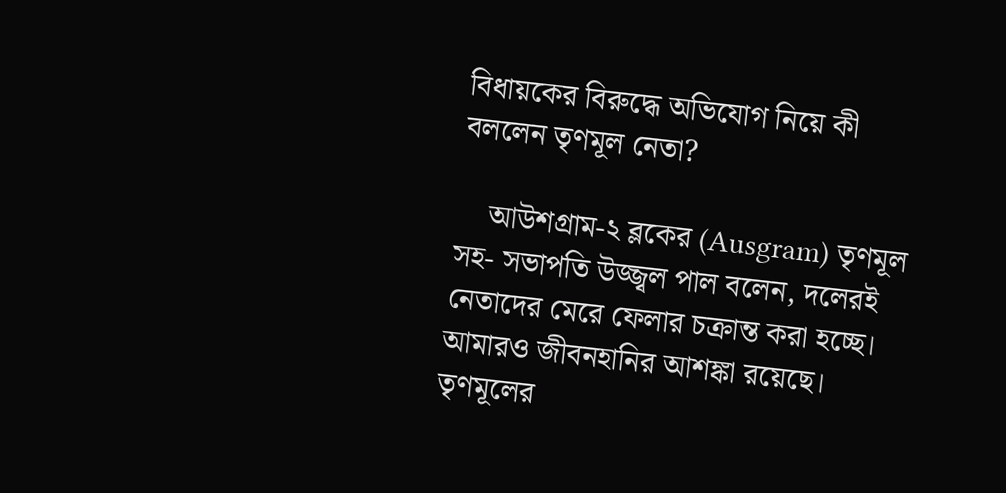বিধায়কের বিরুদ্ধে অভিযোগ নিয়ে কী বললেন তৃণমূল নেতা?

    আউশগ্রাম-২ ব্লকের (Ausgram) তৃণমূল সহ- সভাপতি উজ্জ্বল পাল বলেন, দলেরই নেতাদের মেরে ফেলার চক্রান্ত করা হচ্ছে। আমারও জীবনহানির আশঙ্কা রয়েছে। তৃণমূলের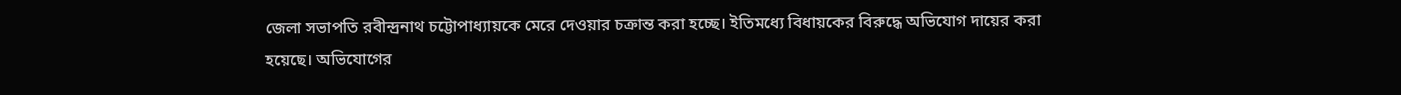জেলা সভাপতি রবীন্দ্রনাথ চট্টোপাধ্যায়কে মেরে দেওয়ার চক্রান্ত করা হচ্ছে। ইতিমধ্যে বিধায়কের বিরুদ্ধে অভিযোগ দায়ের করা হয়েছে। অভিযোগের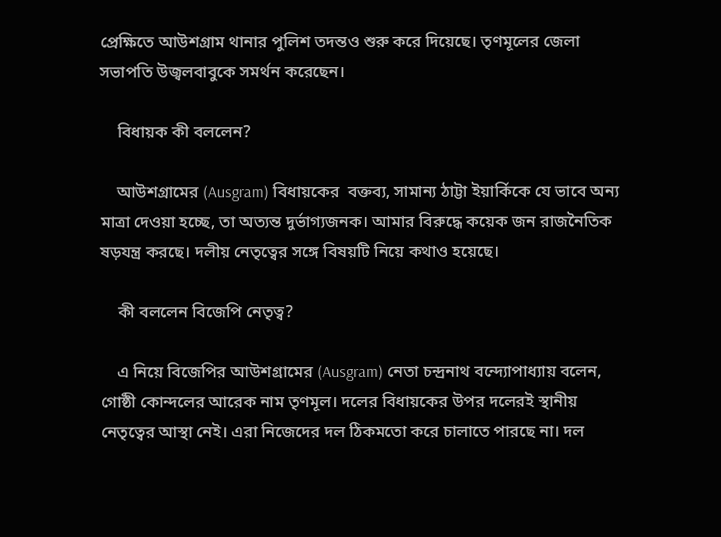প্রেক্ষিতে আউশগ্রাম থানার পুলিশ তদন্তও শুরু করে দিয়েছে। তৃণমূলের জেলা সভাপতি উজ্বলবাবুকে সমর্থন করেছেন।

    বিধায়ক কী বললেন?

    আউশগ্রামের (Ausgram) বিধায়কের  বক্তব্য, সামান্য ঠাট্টা ইয়ার্কিকে যে ভাবে অন্য মাত্রা দেওয়া হচ্ছে, তা অত্যন্ত দুর্ভাগ্যজনক। আমার বিরুদ্ধে কয়েক জন রাজনৈতিক ষড়যন্ত্র করছে। দলীয় নেতৃত্বের সঙ্গে বিষয়টি নিয়ে কথাও হয়েছে।

    কী বললেন বিজেপি নেতৃত্ব?

    এ নিয়ে বিজেপির আউশগ্রামের (Ausgram) নেতা চন্দ্রনাথ বন্দ্যোপাধ্যায় বলেন, গোষ্ঠী কোন্দলের আরেক নাম তৃণমূল। দলের বিধায়কের উপর দলেরই স্থানীয় নেতৃত্বের আস্থা নেই। এরা নিজেদের দল ঠিকমতো করে চালাতে পারছে না। দল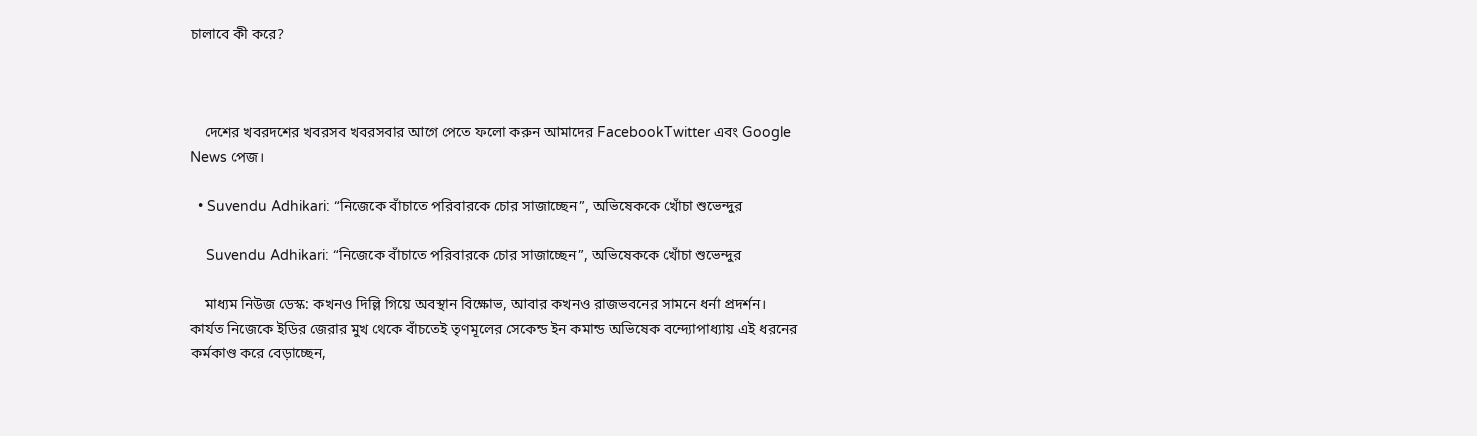চালাবে কী করে?



    দেশের খবরদশের খবরসব খবরসবার আগে পেতে ফলো করুন আমাদের FacebookTwitter এবং Google News পেজ।

  • Suvendu Adhikari: “নিজেকে বাঁচাতে পরিবারকে চোর সাজাচ্ছেন”, অভিষেককে খোঁচা শুভেন্দুর

    Suvendu Adhikari: “নিজেকে বাঁচাতে পরিবারকে চোর সাজাচ্ছেন”, অভিষেককে খোঁচা শুভেন্দুর

    মাধ্যম নিউজ ডেস্ক: কখনও দিল্লি গিয়ে অবস্থান বিক্ষোভ, আবার কখনও রাজভবনের সামনে ধর্না প্রদর্শন। কার্যত নিজেকে ইডির জেরার মুখ থেকে বাঁচতেই তৃণমূলের সেকেন্ড ইন কমান্ড অভিষেক বন্দ্যোপাধ্যায় এই ধরনের কর্মকাণ্ড করে বেড়াচ্ছেন,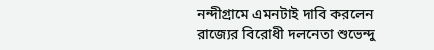নন্দীগ্রামে এমনটাই দাবি করলেন রাজ্যের বিরোধী দলনেতা শুভেন্দু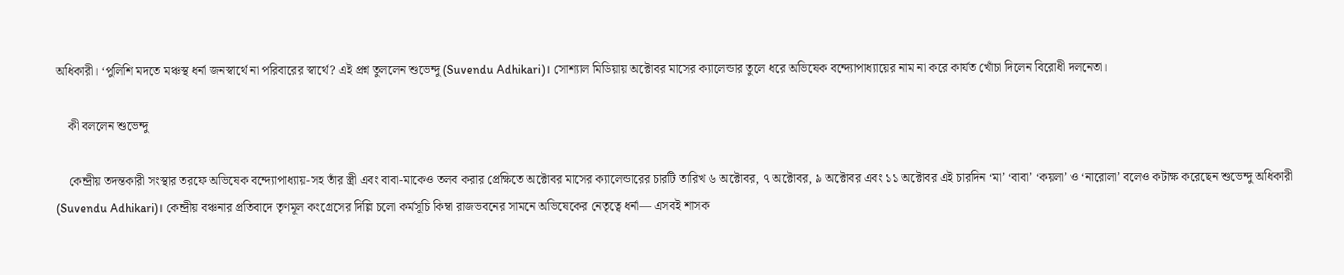অধিকারী। ‘পুলিশি মদতে মঞ্চস্থ ধর্না জনস্বার্থে না পরিবারের স্বার্থে? এই প্রশ্ন তুললেন শুভেন্দু (Suvendu Adhikari)। সোশ্যাল মিডিয়ায় অক্টোবর মাসের ক্যালেন্ডার তুলে ধরে অভিষেক বন্দ্যোপাধ্যায়ের নাম না করে কার্যত খোঁচা দিলেন বিরোধী দলনেতা।

    কী বললেন শুভেন্দু

    কেন্দ্রীয় তদন্তকারী সংস্থার তরফে অভিষেক বন্দ্যোপাধ্যায়-সহ তাঁর স্ত্রী এবং বাবা-মাকেও তলব করার প্রেক্ষিতে অক্টোবর মাসের ক্যালেন্ডারের চারটি তারিখ ৬ অক্টোবর, ৭ অক্টোবর, ৯ অক্টোবর এবং ১১ অক্টোবর এই চারদিন ‘মা’ ‘বাবা’ ‘কয়লা’ ও ‘নারোলা’ বলেও কটাক্ষ করেছেন শুভেন্দু অধিকারী (Suvendu Adhikari)। কেন্দ্রীয় বঞ্চনার প্রতিবাদে তৃণমূল কংগ্রেসের দিল্লি চলো কর্মসূচি কিম্বা রাজভবনের সামনে অভিষেকের নেতৃত্বে ধর্না— এসবই শাসক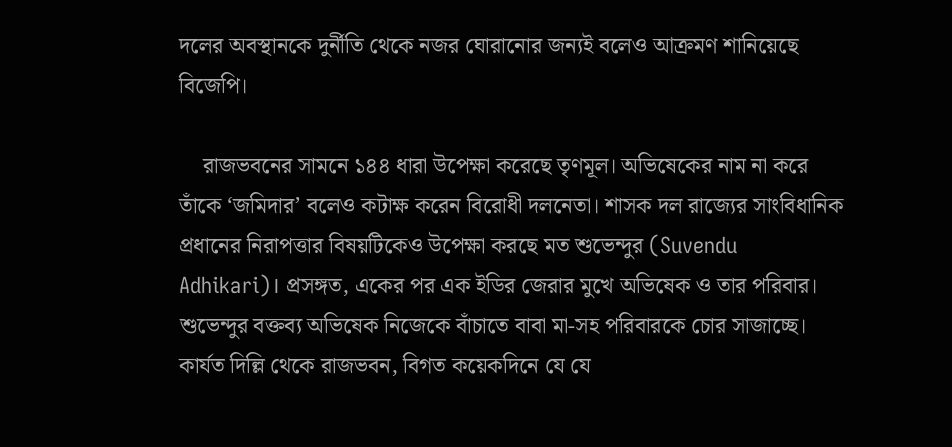দলের অবস্থানকে দুর্নীতি থেকে নজর ঘোরানোর জন্যই বলেও আক্রমণ শানিয়েছে বিজেপি।

    রাজভবনের সামনে ১৪৪ ধারা উপেক্ষা করেছে তৃণমূল। অভিষেকের নাম না করে তাঁকে ‘জমিদার’ বলেও কটাক্ষ করেন বিরোধী দলনেতা। শাসক দল রাজ্যের সাংবিধানিক প্রধানের নিরাপত্তার বিষয়টিকেও উপেক্ষা করছে মত শুভেন্দুর (Suvendu Adhikari)। প্রসঙ্গত, একের পর এক ইডির জেরার মুখে অভিষেক ও তার পরিবার। শুভেন্দুর বক্তব্য অভিষেক নিজেকে বাঁচাতে বাবা মা-সহ পরিবারকে চোর সাজাচ্ছে। কার্যত দিল্লি থেকে রাজভবন, বিগত কয়েকদিনে যে যে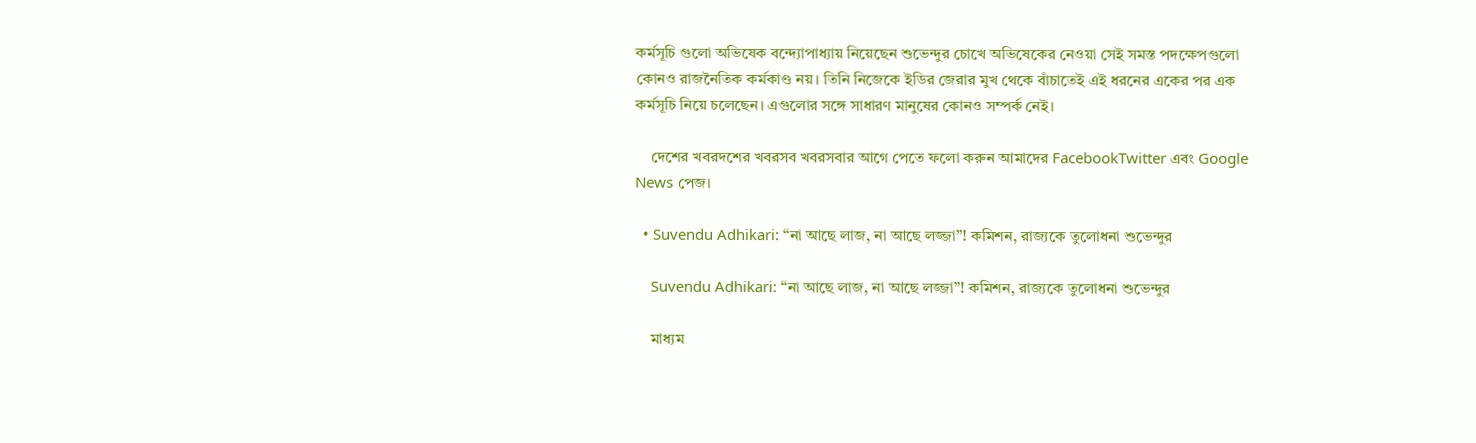কর্মসূচি গুলো অভিষেক বন্দ্যোপাধ্যায় নিয়েছেন শুভেন্দুর চোখে অভিষেকের নেওয়া সেই সমস্ত পদক্ষেপগুলো কোনও রাজনৈতিক কর্মকাণ্ড নয়। তিনি নিজেকে ইডির জেরার মুখ থেকে বাঁচাতেই এই ধরনের একের পর এক কর্মসূচি নিয়ে চলেছেন। এগুলোর সঙ্গে সাধারণ মানুষের কোনও সম্পর্ক নেই।

    দেশের খবরদশের খবরসব খবরসবার আগে পেতে ফলো করুন আমাদের FacebookTwitter এবং Google News পেজ।

  • Suvendu Adhikari: ‘‘না আছে লাজ, না আছে লজ্জা’’! কমিশন, রাজ্যকে তুলোধনা শুভেন্দুর

    Suvendu Adhikari: ‘‘না আছে লাজ, না আছে লজ্জা’’! কমিশন, রাজ্যকে তুলোধনা শুভেন্দুর

    মাধ্যম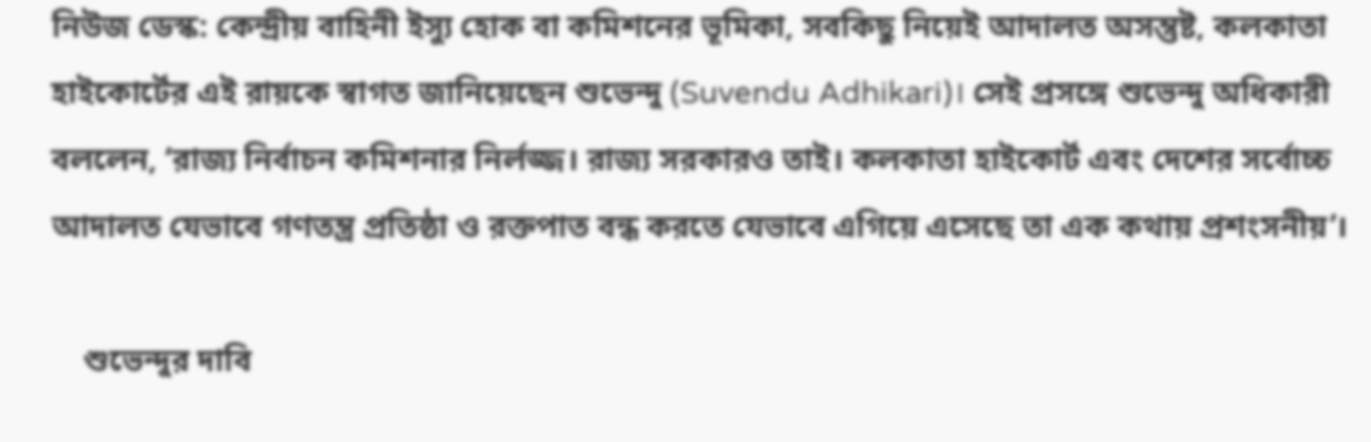নিউজ ডেস্ক: কেন্দ্রীয় বাহিনী ইস্যু হোক বা কমিশনের ভূমিকা, সবকিছু নিয়েই আদালত অসন্তুষ্ট, কলকাতা হাইকোর্টের এই রায়কে স্বাগত জানিয়েছেন শুভেন্দু (Suvendu Adhikari)। সেই প্রসঙ্গে শুভেন্দু অধিকারী বললেন, ‘রাজ্য নির্বাচন কমিশনার নির্লজ্জ। রাজ্য সরকারও তাই। কলকাতা হাইকোর্ট এবং দেশের সর্বোচ্চ আদালত যেভাবে গণতন্ত্র প্রতিষ্ঠা ও রক্তপাত বন্ধ করতে যেভাবে এগিয়ে এসেছে তা এক কথায় প্রশংসনীয়’।

    শুভেন্দুর দাবি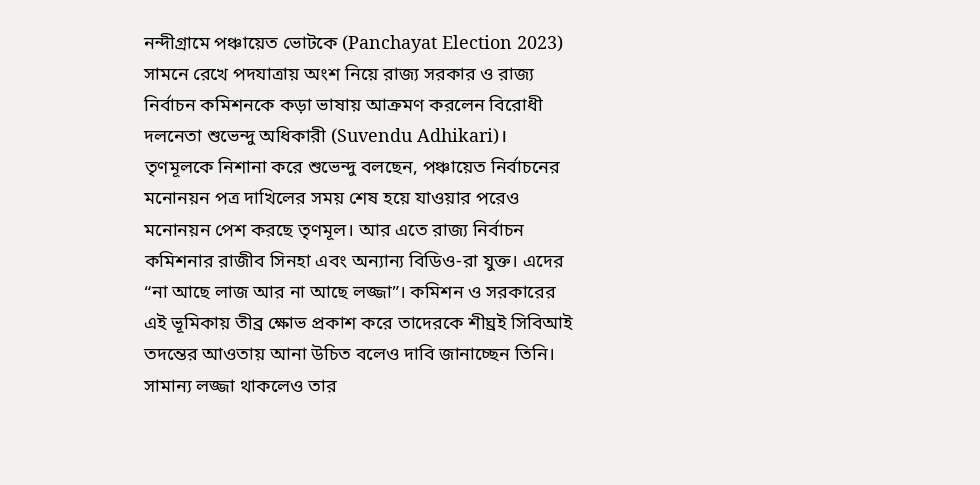নন্দীগ্রামে পঞ্চায়েত ভোটকে (Panchayat Election 2023) সামনে রেখে পদযাত্রায় অংশ নিয়ে রাজ্য সরকার ও রাজ্য নির্বাচন কমিশনকে কড়া ভাষায় আক্রমণ করলেন বিরোধী দলনেতা শুভেন্দু অধিকারী (Suvendu Adhikari)। তৃণমূলকে নিশানা করে শুভেন্দু বলছেন, পঞ্চায়েত নির্বাচনের মনোনয়ন পত্র দাখিলের সময় শেষ হয়ে যাওয়ার পরেও মনোনয়ন পেশ করছে তৃণমূল। আর এতে রাজ্য নির্বাচন কমিশনার রাজীব সিনহা এবং অন্যান্য বিডিও-রা যুক্ত। এদের “না আছে লাজ আর না আছে লজ্জা”। কমিশন ও সরকারের এই ভূমিকায় তীব্র ক্ষোভ প্রকাশ করে তাদেরকে শীঘ্রই সিবিআই তদন্তের আওতায় আনা উচিত বলেও দাবি জানাচ্ছেন তিনি। সামান্য লজ্জা থাকলেও তার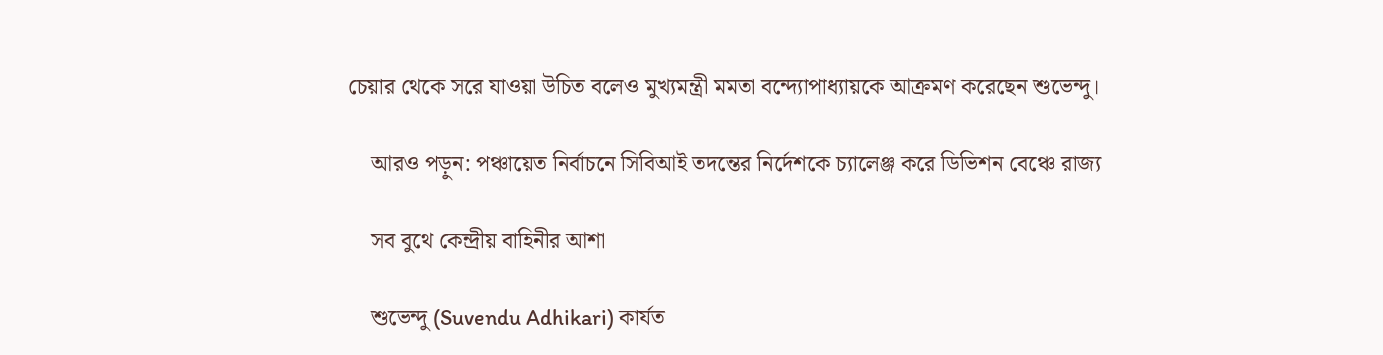চেয়ার থেকে সরে যাওয়া উচিত বলেও মুখ্যমন্ত্রী মমতা বন্দ্যোপাধ্যায়কে আক্রমণ করেছেন শুভেন্দু।

    আরও পড়ুন: পঞ্চায়েত নির্বাচনে সিবিআই তদন্তের নির্দেশকে চ্যালেঞ্জ করে ডিভিশন বেঞ্চে রাজ্য

    সব বুথে কেন্দ্রীয় বাহিনীর আশা

    শুভেন্দু (Suvendu Adhikari) কার্যত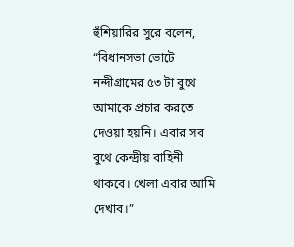হুঁশিয়ারির সুরে বলেন, “বিধানসভা ভোটে নন্দীগ্রামের ৫৩ টা বুথে আমাকে প্রচার করতে দেওয়া হয়নি। এবার সব বুথে কেন্দ্রীয় বাহিনী থাকবে। খেলা এবার আমি দেখাব।”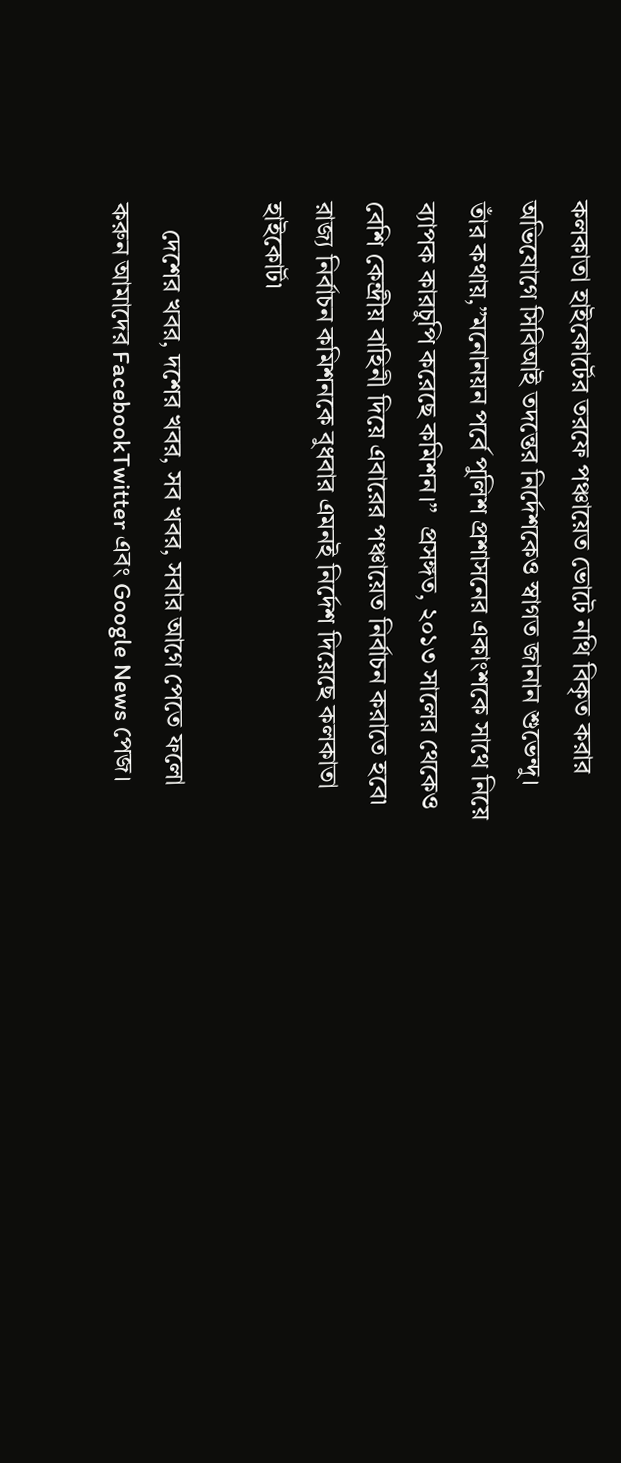কলকাতা হাইকোর্টের তরফে পঞ্চায়েত ভোটে নথি বিকৃত করার অভিযোগে সিবিআই তদন্তের নির্দেশকেও স্বাগত জানান শুভেন্দু। তাঁর কথায়,”মনোনয়ন পর্বে পুলিশ প্রশাসনের একাংশকে সাথে নিয়ে ব্যাপক কারচুপি করেছে কমিশন।”  প্রসঙ্গত, ২০১৩ সালের থেকেও বেশি কেন্দ্রীয় বাহিনী দিয়ে এবারের পঞ্চায়েত নির্বাচন করাতে হবে৷ রাজ্য নির্বাচন কমিশনকে বুধবার এমনই নির্দেশ দিয়েছে কলকাতা হাইকোর্ট৷

    দেশের খবর, দশের খবর, সব খবর, সবার আগে পেতে ফলো করুন আমাদের FacebookTwitter এবং Google News পেজ।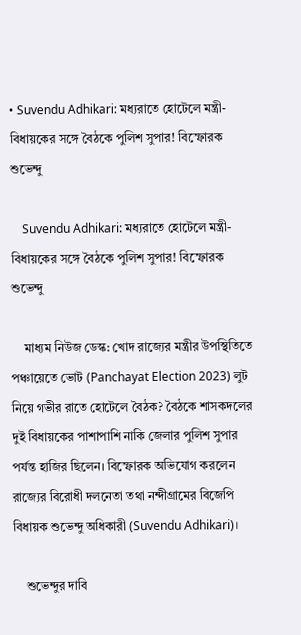• Suvendu Adhikari: মধ্যরাতে হোটেলে মন্ত্রী-বিধায়কের সঙ্গে বৈঠকে পুলিশ সুপার! বিস্ফোরক শুভেন্দু

    Suvendu Adhikari: মধ্যরাতে হোটেলে মন্ত্রী-বিধায়কের সঙ্গে বৈঠকে পুলিশ সুপার! বিস্ফোরক শুভেন্দু

    মাধ্যম নিউজ ডেস্ক: খোদ রাজ্যের মন্ত্রীর উপস্থিতিতে পঞ্চায়েতে ভোট (Panchayat Election 2023) লুট নিয়ে গভীর রাতে হোটেলে বৈঠক? বৈঠকে শাসকদলের দুই বিধায়কের পাশাপাশি নাকি জেলার পুলিশ সুপার পর্যন্ত হাজির ছিলেন। বিস্ফোরক অভিযোগ করলেন রাজ্যের বিরোধী দলনেতা তথা নন্দীগ্রামের বিজেপি বিধায়ক শুভেন্দু অধিকারী (Suvendu Adhikari)।

    শুভেন্দুর দাবি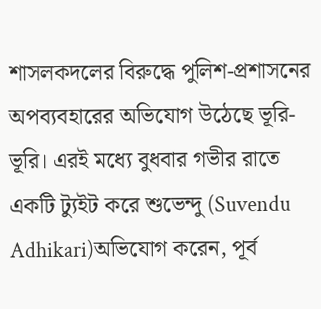শাসলকদলের বিরুদ্ধে পুলিশ-প্রশাসনের অপব্যবহারের অভিযোগ উঠেছে ভূরি-ভূরি। এরই মধ্যে বুধবার গভীর রাতে একটি ট্যুইট করে শুভেন্দু (Suvendu Adhikari)অভিযোগ করেন, পূর্ব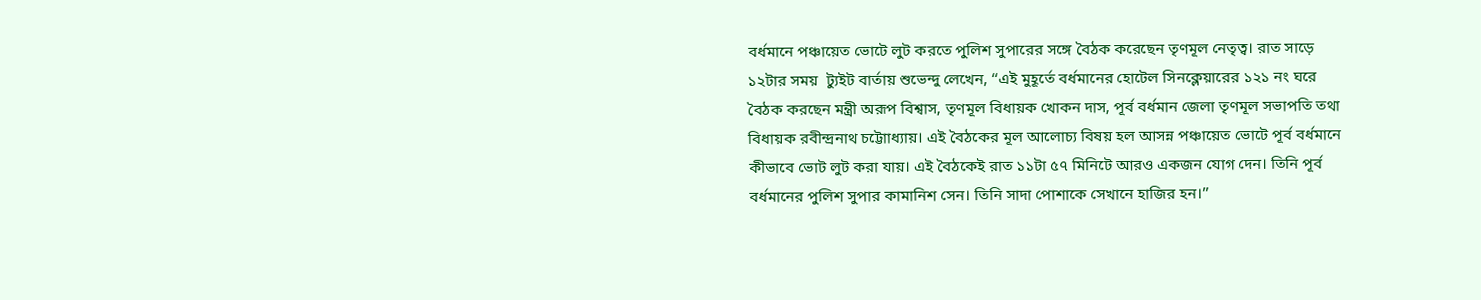বর্ধমানে পঞ্চায়েত ভোটে লুট করতে পুলিশ সুপারের সঙ্গে বৈঠক করেছেন তৃণমূল নেতৃত্ব। রাত সাড়ে ১২টার সময়  ট্যুইট বার্তায় শুভেন্দু লেখেন, ‘‘এই মুহূর্তে বর্ধমানের হোটেল সিনক্লেয়ারের ১২১ নং ঘরে বৈঠক করছেন মন্ত্রী অরূপ বিশ্বাস, তৃণমূল বিধায়ক খোকন দাস, পূর্ব বর্ধমান জেলা তৃণমূল সভাপতি তথা বিধায়ক রবীন্দ্রনাথ চট্টোাধ্যায়। এই বৈঠকের মূল আলোচ্য বিষয় হল আসন্ন পঞ্চায়েত ভোটে পূর্ব বর্ধমানে কীভাবে ভোট লুট করা যায়। এই বৈঠকেই রাত ১১টা ৫৭ মিনিটে আরও একজন যোগ দেন। তিনি পূর্ব বর্ধমানের পুলিশ সুপার কামানিশ সেন। তিনি সাদা পোশাকে সেখানে হাজির হন।’’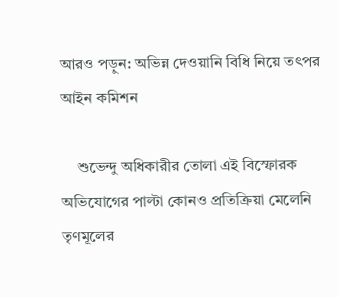আরও পড়ুন: অভিন্ন দেওয়ানি বিধি নিয়ে তৎপর আইন কমিশন

    শুভেন্দু অধিকারীর তোলা এই বিস্ফোরক অভিযোগের পাল্টা কোনও প্রতিক্রিয়া মেলেনি তৃণমূলের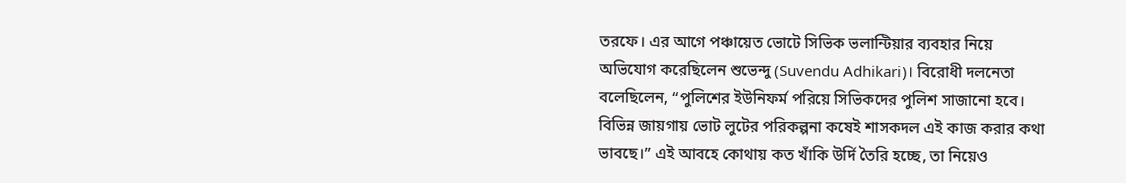তরফে। এর আগে পঞ্চায়েত ভোটে সিভিক ভলান্টিয়ার ব্যবহার নিয়ে অভিযোগ করেছিলেন শুভেন্দু (Suvendu Adhikari)। বিরোধী দলনেতা বলেছিলেন, ‘‘পুলিশের ইউনিফর্ম পরিয়ে সিভিকদের পুলিশ সাজানো হবে। বিভিন্ন জায়গায় ভোট লুটের পরিকল্পনা কষেই শাসকদল এই কাজ করার কথা ভাবছে।’’ এই আবহে কোথায় কত খাঁকি উর্দি তৈরি হচ্ছে, তা নিয়েও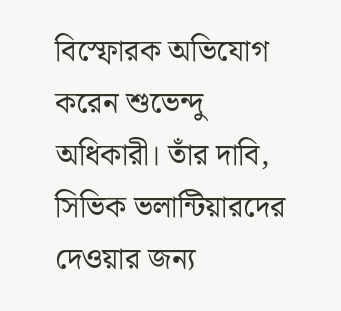বিস্ফোরক অভিযোগ করেন শুভেন্দু অধিকারী। তাঁর দাবি, সিভিক ভলান্টিয়ারদের দেওয়ার জন্য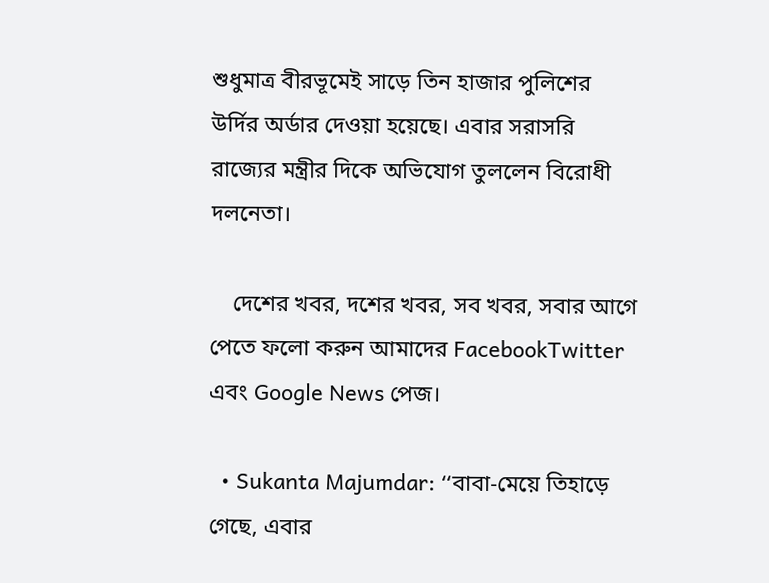শুধুমাত্র বীরভূমেই সাড়ে তিন হাজার পুলিশের উর্দির অর্ডার দেওয়া হয়েছে। এবার সরাসরি রাজ্যের মন্ত্রীর দিকে অভিযোগ তুললেন বিরোধী দলনেতা।

    দেশের খবর, দশের খবর, সব খবর, সবার আগে পেতে ফলো করুন আমাদের FacebookTwitter এবং Google News পেজ।

  • Sukanta Majumdar: ‘‘বাবা-মেয়ে তিহাড়ে গেছে, এবার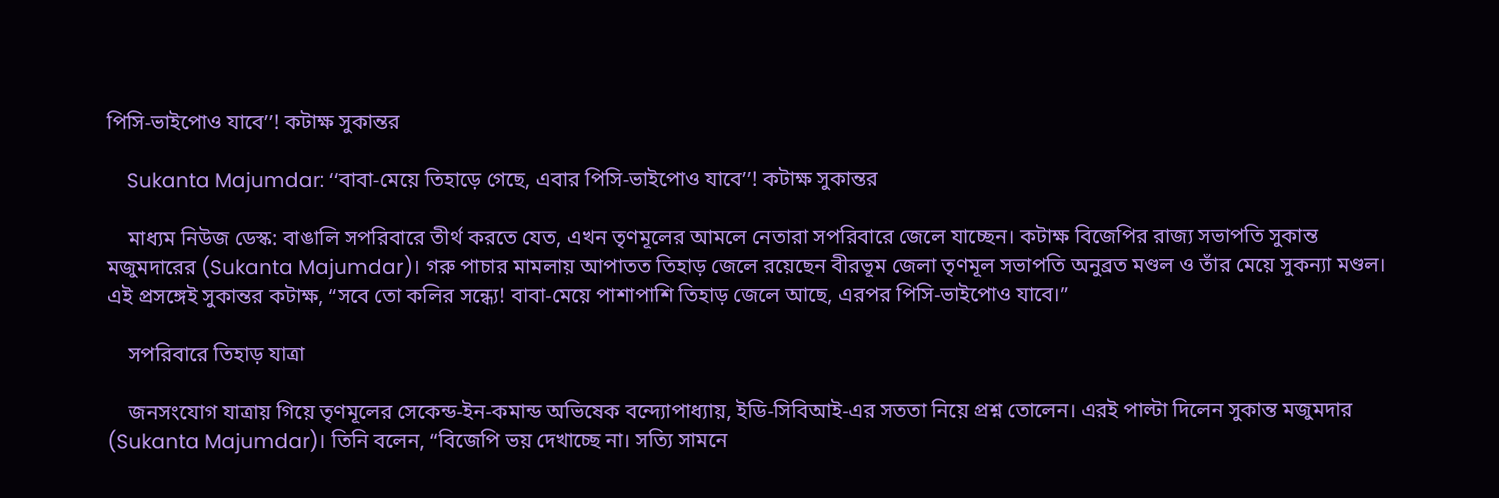পিসি-ভাইপোও যাবে’’! কটাক্ষ সুকান্তর

    Sukanta Majumdar: ‘‘বাবা-মেয়ে তিহাড়ে গেছে, এবার পিসি-ভাইপোও যাবে’’! কটাক্ষ সুকান্তর

    মাধ্যম নিউজ ডেস্ক: বাঙালি সপরিবারে তীর্থ করতে যেত, এখন তৃণমূলের আমলে নেতারা সপরিবারে জেলে যাচ্ছেন। কটাক্ষ বিজেপির রাজ্য সভাপতি সুকান্ত মজুমদারের (Sukanta Majumdar)। গরু পাচার মামলায় আপাতত তিহাড় জেলে রয়েছেন বীরভূম জেলা তৃণমূল সভাপতি অনুব্রত মণ্ডল ও তাঁর মেয়ে সুকন্যা মণ্ডল। এই প্রসঙ্গেই সুকান্তর কটাক্ষ, “সবে তো কলির সন্ধ্যে! বাবা-মেয়ে পাশাপাশি তিহাড় জেলে আছে, এরপর পিসি-ভাইপোও যাবে।”

    সপরিবারে তিহাড় যাত্রা

    জনসংযোগ যাত্রায় গিয়ে তৃণমূলের সেকেন্ড-ইন-কমান্ড অভিষেক বন্দ্যোপাধ্যায়, ইডি-সিবিআই-এর সততা নিয়ে প্রশ্ন তোলেন। এরই পাল্টা দিলেন সুকান্ত মজুমদার (Sukanta Majumdar)। তিনি বলেন, “বিজেপি ভয় দেখাচ্ছে না। সত্যি সামনে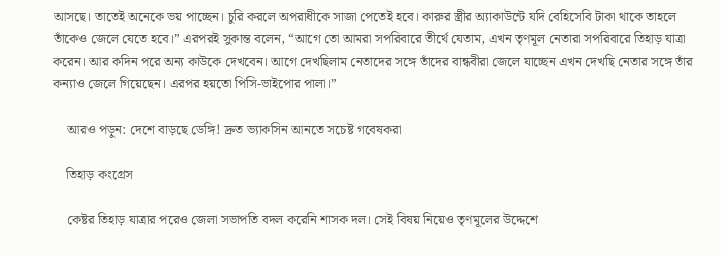আসছে। তাতেই অনেকে ভয় পাচ্ছেন। চুরি করলে অপরাধীকে সাজা পেতেই হবে। কারুর স্ত্রীর অ্যাকাউন্টে যদি বেহিসেবি টাকা থাকে তাহলে তাঁকেও জেলে যেতে হবে।” এরপরই সুকান্ত বলেন, “আগে তো আমরা সপরিবারে তীর্থে যেতাম, এখন তৃণমূল নেতারা সপরিবারে তিহাড় যাত্রা করেন। আর কদিন পরে অন্য কাউকে দেখবেন। আগে দেখছিলাম নেতাদের সঙ্গে তাঁদের বান্ধবীরা জেলে যাচ্ছেন এখন দেখছি নেতার সঙ্গে তাঁর কন্যাও জেলে গিয়েছেন। এরপর হয়তো পিসি-ভাইপোর পালা।”

    আরও পড়ুন: দেশে বাড়ছে ডেঙ্গি! দ্রুত ভ্যাকসিন আনতে সচেষ্ট গবেষকরা

    তিহাড় কংগ্রেস

    কেষ্টর তিহাড় যাত্রার পরেও জেলা সভাপতি বদল করেনি শাসক দল। সেই বিষয় নিয়েও তৃণমূলের উদ্দেশে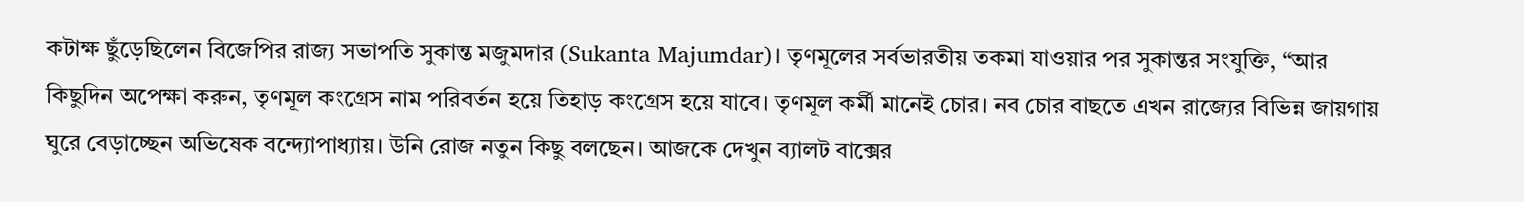কটাক্ষ ছুঁড়েছিলেন বিজেপির রাজ্য সভাপতি সুকান্ত মজুমদার (Sukanta Majumdar)। তৃণমূলের সর্বভারতীয় তকমা যাওয়ার পর সুকান্তর সংযুক্তি, “আর কিছুদিন অপেক্ষা করুন, তৃণমূল কংগ্রেস নাম পরিবর্তন হয়ে তিহাড় কংগ্রেস হয়ে যাবে। তৃণমূল কর্মী মানেই চোর। নব চোর বাছতে এখন রাজ্যের বিভিন্ন জায়গায় ঘুরে বেড়াচ্ছেন অভিষেক বন্দ্যোপাধ্যায়। উনি রোজ নতুন কিছু বলছেন। আজকে দেখুন ব্যালট বাক্সের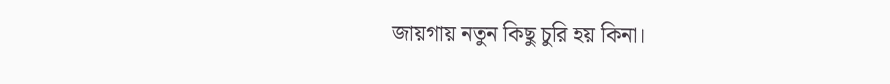জায়গায় নতুন কিছু চুরি হয় কিনা।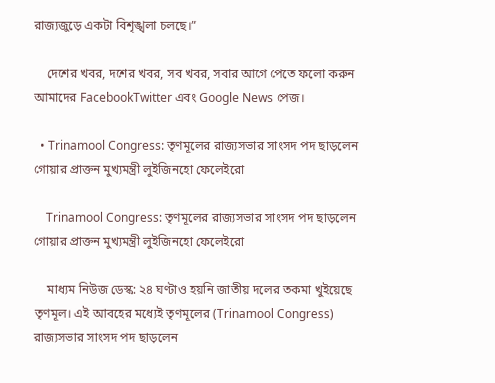রাজ্যজুড়ে একটা বিশৃঙ্খলা চলছে।”

    দেশের খবর, দশের খবর, সব খবর, সবার আগে পেতে ফলো করুন আমাদের FacebookTwitter এবং Google News পেজ।

  • Trinamool Congress: তৃণমূলের রাজ্যসভার সাংসদ পদ ছাড়লেন গোয়ার প্রাক্তন মুখ্যমন্ত্রী লুইজিনহো ফেলেইরো

    Trinamool Congress: তৃণমূলের রাজ্যসভার সাংসদ পদ ছাড়লেন গোয়ার প্রাক্তন মুখ্যমন্ত্রী লুইজিনহো ফেলেইরো

    মাধ্যম নিউজ ডেস্ক: ২৪ ঘণ্টাও হয়নি জাতীয় দলের তকমা খুইয়েছে তৃণমূল। এই আবহের মধ্যেই তৃণমূলের (Trinamool Congress) রাজ্যসভার সাংসদ পদ ছাড়লেন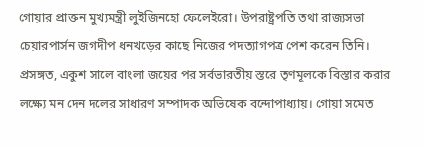গোয়ার প্রাক্তন মুখ্যমন্ত্রী লুইজিনহো ফেলেইরো। উপরাষ্ট্রপতি তথা রাজ্যসভা চেয়ারপার্সন জগদীপ ধনখড়ের কাছে নিজের পদত্যাগপত্র পেশ করেন তিনি। প্রসঙ্গত, একুশ সালে বাংলা জয়ের পর সর্বভারতীয় স্তরে তৃণমূলকে বিস্তার করার লক্ষ্যে মন দেন দলের সাধারণ সম্পাদক অভিষেক বন্দোপাধ্যায়। গোয়া সমেত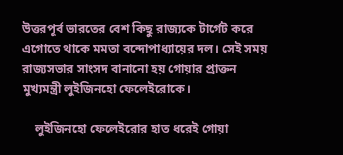উত্তরপূর্ব ভারতের বেশ কিছু রাজ্যকে টার্গেট করে এগোতে থাকে মমতা বন্দোপাধ্যায়ের দল। সেই সময় রাজ্যসভার সাংসদ বানানো হয় গোয়ার প্রাক্তন মুখ্যমন্ত্রী লুইজিনহো ফেলেইরোকে।

    লুইজিনহো ফেলেইরোর হাত ধরেই গোয়া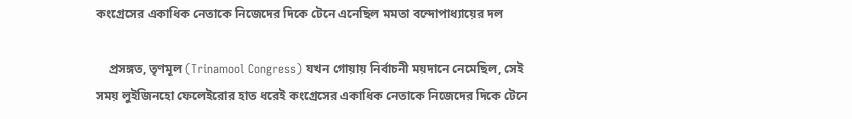কংগ্রেসের একাধিক নেতাকে নিজেদের দিকে টেনে এনেছিল মমতা বন্দোপাধ্যায়ের দল

    প্রসঙ্গত, তৃণমূল (Trinamool Congress) যখন গোয়ায় নির্বাচনী ময়দানে নেমেছিল, সেই সময় লুইজিনহো ফেলেইরোর হাত ধরেই কংগ্রেসের একাধিক নেতাকে নিজেদের দিকে টেনে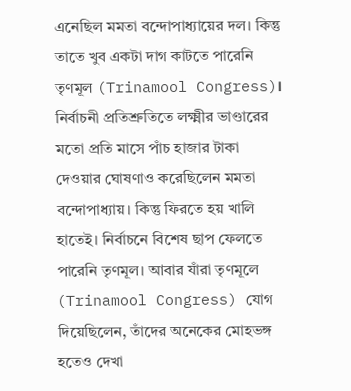এনেছিল মমতা বন্দোপাধ্যায়ের দল। কিন্তু তাতে খুব একটা দাগ কাটতে পারেনি তৃণমূল (Trinamool Congress)। নির্বাচনী প্রতিশ্রুতিতে লক্ষ্মীর ভাণ্ডারের মতো প্রতি মাসে পাঁচ হাজার টাকা দেওয়ার ঘোষণাও করেছিলেন মমতা বন্দোপাধ্যায়। কিন্তু ফিরতে হয় খালি হাতেই। নির্বাচনে বিশেষ ছাপ ফেলতে পারেনি তৃণমূল। আবার যাঁরা তৃণমূলে (Trinamool Congress) যোগ দিয়েছিলেন, তাঁদের অনেকের মোহভঙ্গ হতেও দেখা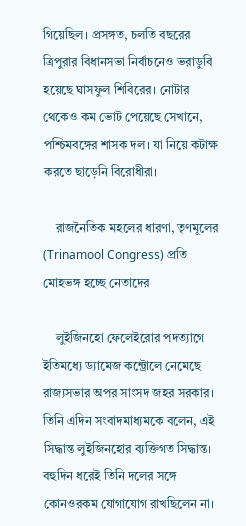গিয়েছিল। প্রসঙ্গত, চলতি বছরের ত্রিপুরার বিধানসভা নির্বাচনেও ভরাডুবি হয়েছে ঘাসফুল শিবিরের। নোটার থেকেও কম ভোট পেয়েছে সেখানে, পশ্চিমবঙ্গের শাসক দল। যা নিয়ে কটাক্ষ করতে ছাড়েনি বিরোধীরা।

    রাজনৈতিক মহলের ধারণা, তৃণমূলের (Trinamool Congress) প্রতি মোহভঙ্গ হচ্ছে নেতাদের

    লুইজিনহো ফেলেইরোর পদত্যাগে ইতিমধ্যে ড্যামেজ কন্ট্রোলে নেমেছে রাজ্যসভার অপর সাংসদ জহর সরকার। তিনি এদিন সংবাদমাধ্যমকে বলেন, এই সিদ্ধান্ত লুইজিনহোর ব্যক্তিগত সিদ্ধান্ত। বহুদিন ধরেই তিনি দলের সঙ্গে কোনওরকম যোগাযোগ রাখছিলেন না।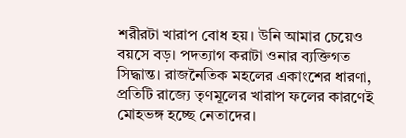শরীরটা খারাপ বোধ হয়। উনি আমার চেয়েও বয়সে বড়। পদত্যাগ করাটা ওনার ব্যক্তিগত সিদ্ধান্ত। রাজনৈতিক মহলের একাংশের ধারণা, প্রতিটি রাজ্যে তৃণমূলের খারাপ ফলের কারণেই মোহভঙ্গ হচ্ছে নেতাদের।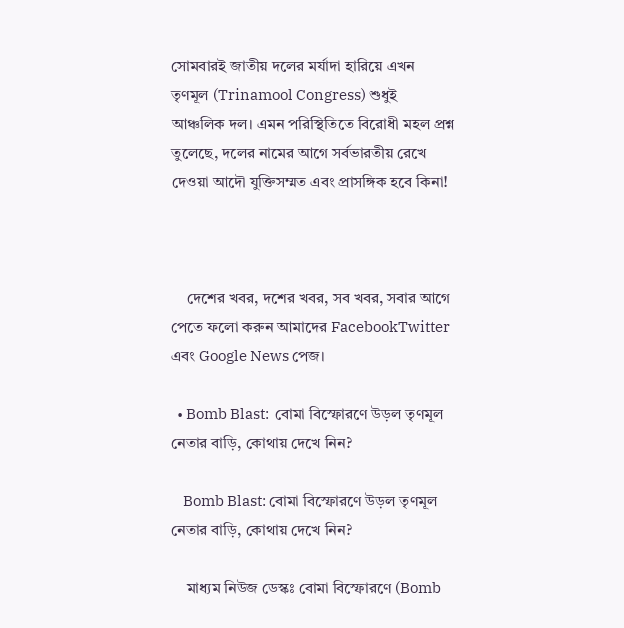সোমবারই জাতীয় দলের মর্যাদা হারিয়ে এখন তৃণমূল (Trinamool Congress) শুধুই আঞ্চলিক দল। এমন পরিস্থিতিতে বিরোধী মহল প্রশ্ন তুলেছে, দলের নামের আগে সর্বভারতীয় রেখে দেওয়া আদৌ যুক্তিসম্মত এবং প্রাসঙ্গিক হবে কিনা!



    দেশের খবর, দশের খবর, সব খবর, সবার আগে পেতে ফলো করুন আমাদের FacebookTwitter এবং Google News পেজ।

  • Bomb Blast:  বোমা বিস্ফোরণে উড়ল তৃণমূল নেতার বাড়ি, কোথায় দেখে নিন?

    Bomb Blast: বোমা বিস্ফোরণে উড়ল তৃণমূল নেতার বাড়ি, কোথায় দেখে নিন?

    মাধ্যম নিউজ ডেস্কঃ বোমা বিস্ফোরণে (Bomb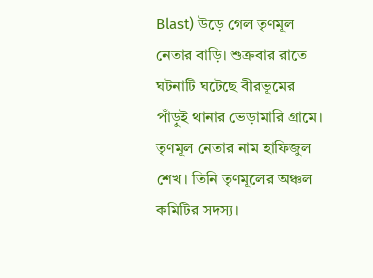Blast) উড়ে গেল তৃণমূল নেতার বাড়ি। শুক্রবার রাতে ঘটনাটি ঘটেছে বীরভূমের পাঁড়ুই থানার ভেড়ামারি গ্রামে। তৃণমূল নেতার নাম হাফিজুল শেখ। তিনি তৃণমূলের অঞ্চল কমিটির সদস্য।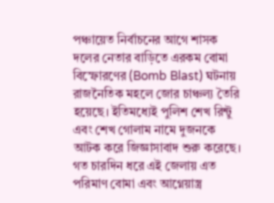পঞ্চায়েত নির্বাচনের আগে শাসক দলের নেতার বাড়িতে এরকম বোমা বিস্ফোরণের (Bomb Blast) ঘটনায় রাজনৈতিক মহলে জোর চাঞ্চল্য তৈরি হয়েছে। ইতিমধ্যেই পুলিশ শেখ রিন্টু এবং শেখ গোলাম নামে দুজনকে আটক করে জিজ্ঞাসাবাদ শুরু করেছে। গত চারদিন ধরে এই জেলায় এত পরিমাণ বোমা এবং আগ্নেয়াস্ত্র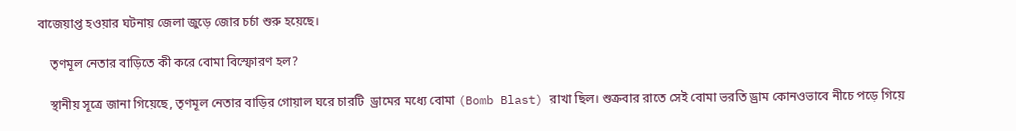বাজেয়াপ্ত হওয়ার ঘটনায় জেলা জুড়ে জোর চর্চা শুরু হয়েছে।

    তৃণমূল নেতার বাড়িতে কী করে বোমা বিস্ফোরণ হল?

    স্থানীয় সূত্রে জানা গিয়েছে, তৃণমূল নেতার বাড়ির গোয়াল ঘরে চারটি  ড্রামের মধ্যে বোমা (Bomb Blast) রাখা ছিল। শুক্রবার রাতে সেই বোমা ভরতি ড্রাম কোনওভাবে নীচে পড়ে গিয়ে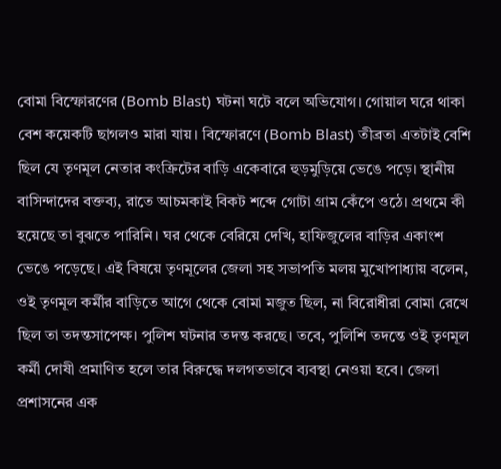বোমা বিস্ফোরণের (Bomb Blast) ঘটনা ঘটে বলে অভিযোগ। গোয়াল ঘরে থাকা বেশ কয়েকটি ছাগলও মারা যায়। বিস্ফোরণে (Bomb Blast) তীব্রতা এতটাই বেশি ছিল যে তৃণমূল নেতার কংক্রিটের বাড়ি একেবারে হুড়মুড়িয়ে ভেঙে পড়ে। স্থানীয় বাসিন্দাদের বক্তব্য, রাতে আচমকাই বিকট শব্দে গোটা গ্রাম কেঁপে ওঠে। প্রথমে কী হয়েছে তা বুঝতে পারিনি। ঘর থেকে বেরিয়ে দেখি, হাফিজুলের বাড়ির একাংশ ভেঙে পড়েছে। এই বিষয়ে তৃণমূলের জেলা সহ সভাপতি মলয় মুখোপাধ্যায় বলেন, ওই তৃণমূল কর্মীর বাড়িতে আগে থেকে বোমা মজুত ছিল, না বিরোধীরা বোমা রেখে ছিল তা তদন্তসাপেক্ষ। পুলিশ ঘটনার তদন্ত করছে। তবে, পুলিশি তদন্তে ওই তৃণমূল কর্মী দোষী প্রমাণিত হলে তার বিরুদ্ধে দলগতভাবে ব্যবস্থা নেওয়া হবে। জেলা প্রশাসনের এক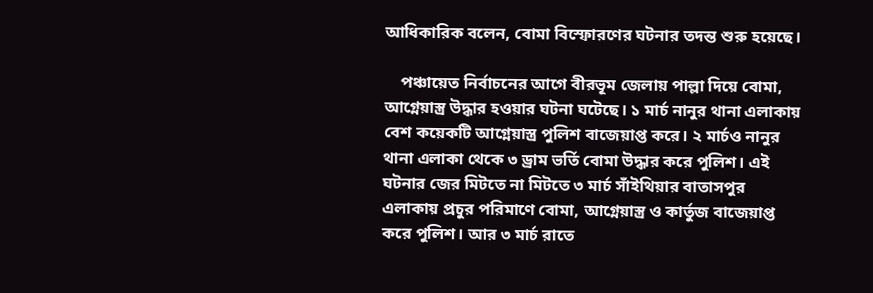আধিকারিক বলেন, বোমা বিস্ফোরণের ঘটনার তদন্ত শুরু হয়েছে।

    পঞ্চায়েত নির্বাচনের আগে বীরভূম জেলায় পাল্লা দিয়ে বোমা, আগ্নেয়াস্ত্র উদ্ধার হওয়ার ঘটনা ঘটেছে। ১ মার্চ নানুর থানা এলাকায় বেশ কয়েকটি আগ্নেয়াস্ত্র পুলিশ বাজেয়াপ্ত করে। ২ মার্চও নানুর থানা এলাকা থেকে ৩ ড্রাম ভর্তি বোমা উদ্ধার করে পুলিশ। এই ঘটনার জের মিটতে না মিটতে ৩ মার্চ সাঁইথিয়ার বাতাসপুর এলাকায় প্রচুর পরিমাণে বোমা, আগ্নেয়াস্ত্র ও কার্তুজ বাজেয়াপ্ত করে পুলিশ। আর ৩ মার্চ রাতে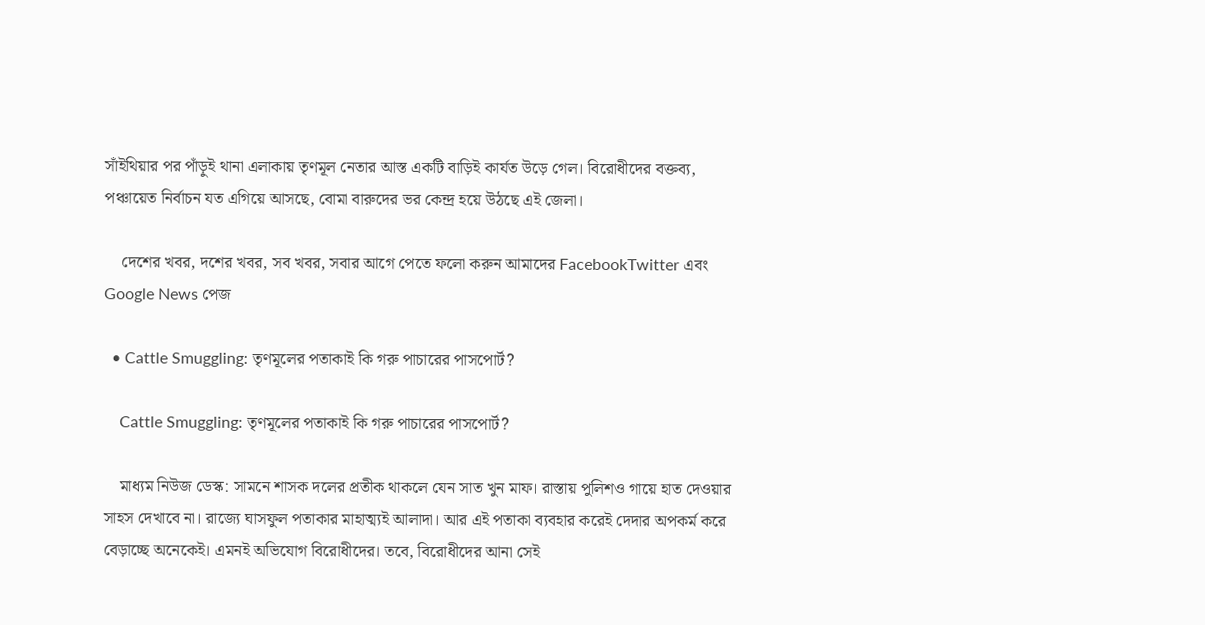সাঁইথিয়ার পর পাঁড়ুই থানা এলাকায় তৃণমূল নেতার আস্ত একটি বাড়িই কার্যত উড়ে গেল। বিরোধীদের বক্তব্য, পঞ্চায়েত নির্বাচন যত এগিয়ে আসছে, বোমা বারুদের ভর কেন্দ্র হয়ে উঠছে এই জেলা।

    দেশের খবর, দশের খবর, সব খবর, সবার আগে পেতে ফলো করুন আমাদের FacebookTwitter এবং Google News পেজ

  • Cattle Smuggling: তৃণমূলের পতাকাই কি গরু পাচারের পাসপোর্ট?

    Cattle Smuggling: তৃণমূলের পতাকাই কি গরু পাচারের পাসপোর্ট?

    মাধ্যম নিউজ ডেস্ক: সামনে শাসক দলের প্রতীক থাকলে যেন সাত খুন মাফ। রাস্তায় পুলিশও গায়ে হাত দেওয়ার সাহস দেখাবে না। রাজ্যে ঘাসফুল পতাকার মাহাত্ম্যই আলাদা। আর এই পতাকা ব্যবহার করেই দেদার অপকর্ম করে বেড়াচ্ছে অনেকেই। এমনই অভিযোগ বিরোধীদের। তবে, বিরোধীদের আনা সেই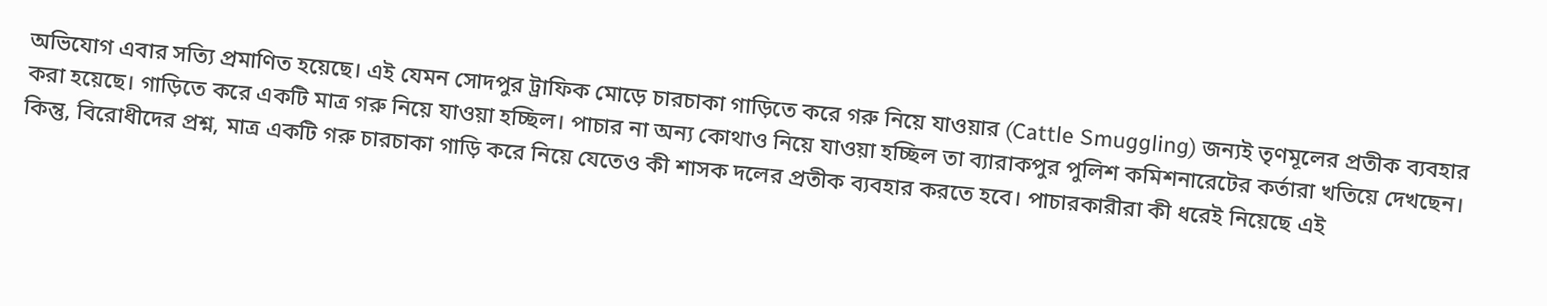অভিযোগ এবার সত্যি প্রমাণিত হয়েছে। এই যেমন সোদপুর ট্রাফিক মোড়ে চারচাকা গাড়িতে করে গরু নিয়ে যাওয়ার (Cattle Smuggling) জন্যই তৃণমূলের প্রতীক ব্যবহার করা হয়েছে। গাড়িতে করে একটি মাত্র গরু নিয়ে যাওয়া হচ্ছিল। পাচার না অন্য কোথাও নিয়ে যাওয়া হচ্ছিল তা ব্যারাকপুর পুলিশ কমিশনারেটের কর্তারা খতিয়ে দেখছেন। কিন্তু, বিরোধীদের প্রশ্ন, মাত্র একটি গরু চারচাকা গাড়ি করে নিয়ে যেতেও কী শাসক দলের প্রতীক ব্যবহার করতে হবে। পাচারকারীরা কী ধরেই নিয়েছে এই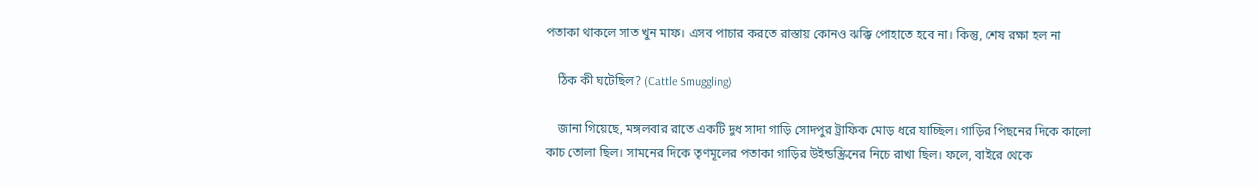পতাকা থাকলে সাত খুন মাফ। এসব পাচার করতে রাস্তায় কোনও ঝক্কি পোহাতে হবে না। কিন্তু, শেষ রক্ষা হল না

    ঠিক কী ঘটেছিল? (Cattle Smuggling)

    জানা গিয়েছে, মঙ্গলবার রাতে একটি দুধ সাদা গাড়ি সোদপুর ট্রাফিক মোড় ধরে যাচ্ছিল। গাড়ির পিছনের দিকে কালো কাচ তোলা ছিল। সামনের দিকে তৃণমূলের পতাকা গাড়ির উইন্ডস্ক্রিনের নিচে রাখা ছিল। ফলে, বাইরে থেকে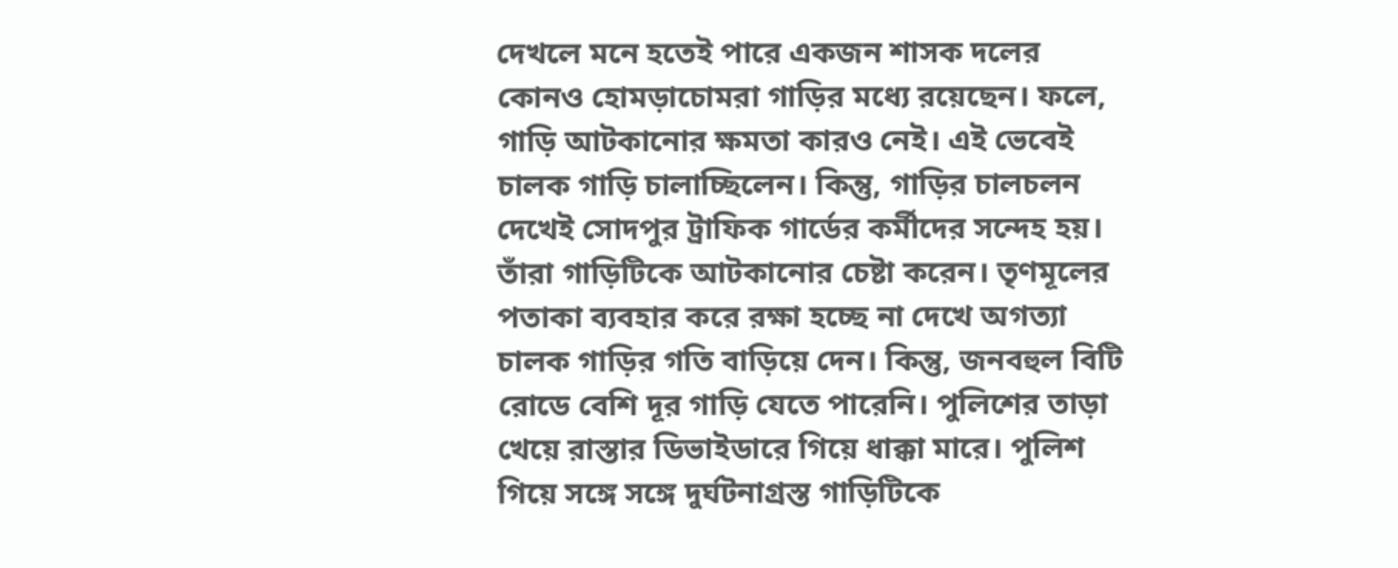দেখলে মনে হতেই পারে একজন শাসক দলের কোনও হোমড়াচোমরা গাড়ির মধ্যে রয়েছেন। ফলে, গাড়ি আটকানোর ক্ষমতা কারও নেই। এই ভেবেই চালক গাড়ি চালাচ্ছিলেন। কিন্তু, গাড়ির চালচলন দেখেই সোদপুর ট্রাফিক গার্ডের কর্মীদের সন্দেহ হয়। তাঁরা গাড়িটিকে আটকানোর চেষ্টা করেন। তৃণমূলের পতাকা ব্যবহার করে রক্ষা হচ্ছে না দেখে অগত্যা চালক গাড়ির গতি বাড়িয়ে দেন। কিন্তু, জনবহুল বিটি রোডে বেশি দূর গাড়ি যেতে পারেনি। পুলিশের তাড়া খেয়ে রাস্তার ডিভাইডারে গিয়ে ধাক্কা মারে। পুলিশ গিয়ে সঙ্গে সঙ্গে দুর্ঘটনাগ্রস্ত গাড়িটিকে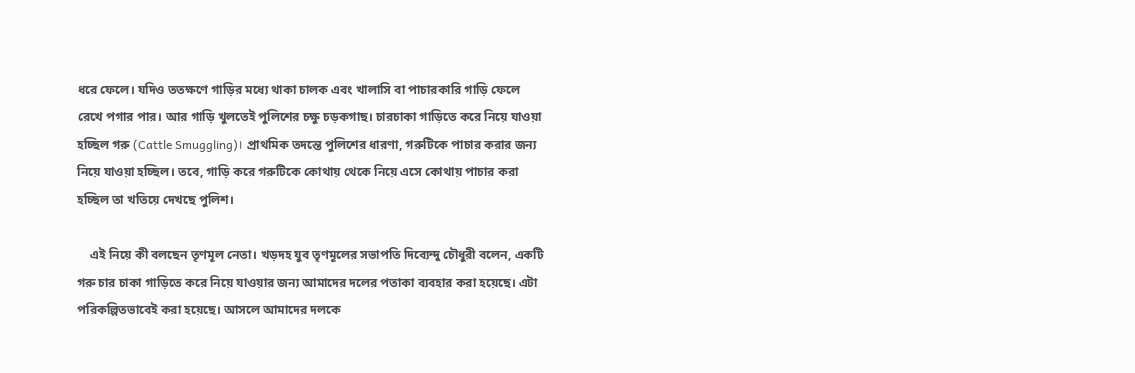ধরে ফেলে। যদিও ততক্ষণে গাড়ির মধ্যে থাকা চালক এবং খালাসি বা পাচারকারি গাড়ি ফেলে রেখে পগার পার। আর গাড়ি খুলতেই পুলিশের চক্ষু চড়কগাছ। চারচাকা গাড়িতে করে নিয়ে যাওয়া হচ্ছিল গরু (Cattle Smuggling)। প্রাথমিক তদন্তে পুলিশের ধারণা, গরুটিকে পাচার করার জন্য নিয়ে যাওয়া হচ্ছিল। তবে, গাড়ি করে গরুটিকে কোথায় থেকে নিয়ে এসে কোথায় পাচার করা হচ্ছিল তা খতিয়ে দেখছে পুলিশ।

    এই নিয়ে কী বলছেন তৃণমূল নেতা। খড়দহ যুব তৃণমূলের সভাপতি দিব্যেন্দু চৌধুরী বলেন, একটি গরু চার চাকা গাড়িতে করে নিয়ে যাওয়ার জন্য আমাদের দলের পতাকা ব্যবহার করা হয়েছে। এটা পরিকল্পিতভাবেই করা হয়েছে। আসলে আমাদের দলকে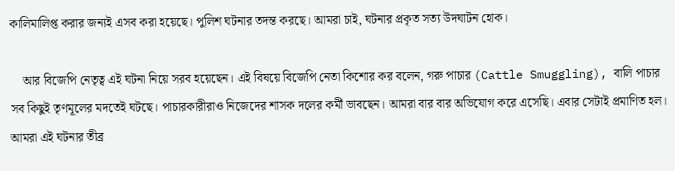কালিমালিপ্ত করার জন্যই এসব করা হয়েছে। পুলিশ ঘটনার তদন্ত করছে। আমরা চাই, ঘটনার প্রকৃত সত্য উদঘাটন হোক।

    আর বিজেপি নেতৃত্ব এই ঘটনা নিয়ে সরব হয়েছেন। এই বিষয়ে বিজেপি নেতা কিশোর কর বলেন, গরু পাচার (Cattle Smuggling), বালি পাচার সব কিছুই তৃণমূলের মদতেই ঘটছে। পাচারকারীরাও নিজেদের শাসক দলের কর্মী ভাবছেন। আমরা বার বার অভিযোগ করে এসেছি। এবার সেটাই প্রমাণিত হল। আমরা এই ঘটনার তীব্র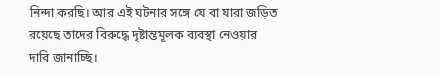নিন্দা করছি। আর এই ঘটনার সঙ্গে যে বা যারা জড়িত রয়েছে তাদের বিরুদ্ধে দৃষ্টান্তমূলক ব্যবস্থা নেওয়ার দাবি জানাচ্ছি।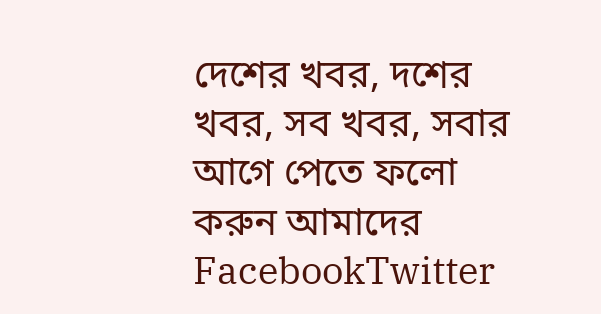দেশের খবর, দশের খবর, সব খবর, সবার আগে পেতে ফলো করুন আমাদের FacebookTwitter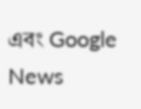এবং Google News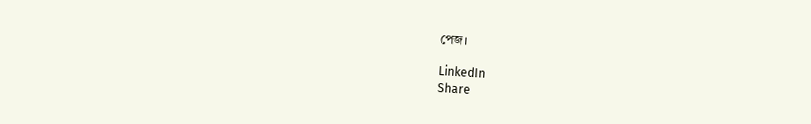পেজ।

LinkedIn
Share